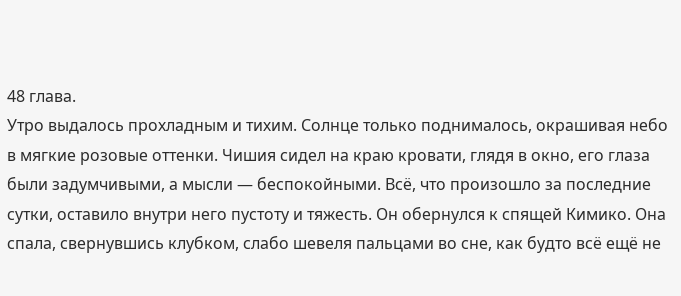48 глава.
Утро выдалось прохладным и тихим. Солнце только поднималось, окрашивая небо в мягкие розовые оттенки. Чишия сидел на краю кровати, глядя в окно, его глаза были задумчивыми, а мысли — беспокойными. Всё, что произошло за последние сутки, оставило внутри него пустоту и тяжесть. Он обернулся к спящей Кимико. Она спала, свернувшись клубком, слабо шевеля пальцами во сне, как будто всё ещё не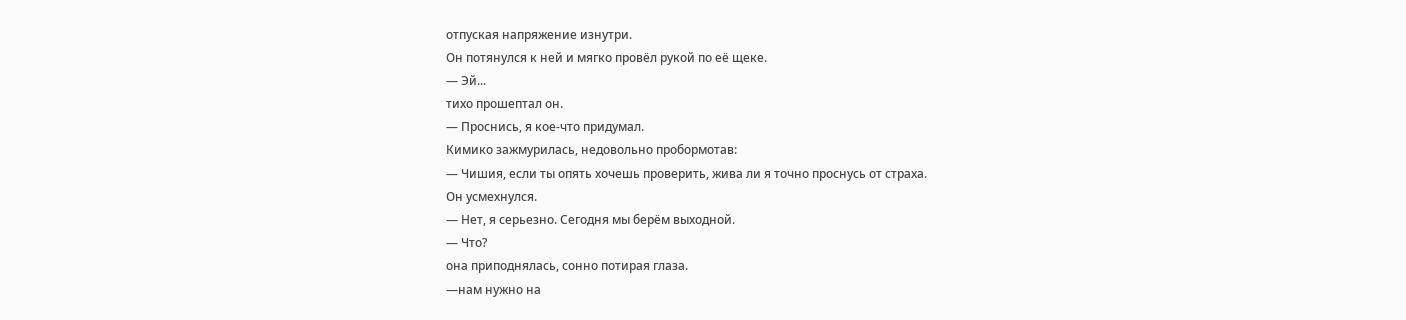отпуская напряжение изнутри.
Он потянулся к ней и мягко провёл рукой по её щеке.
— Эй...
тихо прошептал он.
— Проснись, я кое-что придумал.
Кимико зажмурилась, недовольно пробормотав:
— Чишия, если ты опять хочешь проверить, жива ли я точно проснусь от страха.
Он усмехнулся.
— Нет, я серьезно. Сегодня мы берём выходной.
— Что?
она приподнялась, сонно потирая глаза.
—нам нужно на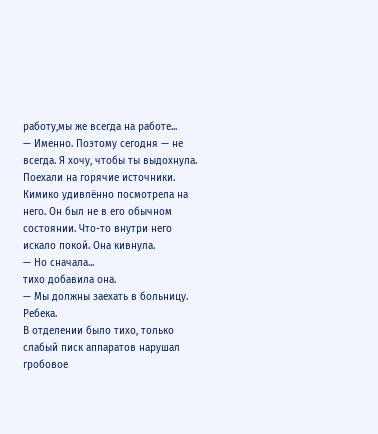работу,мы же всегда на работе...
— Именно. Поэтому сегодня — не всегда. Я хочу, чтобы ты выдохнула. Поехали на горячие источники.
Кимико удивлённо посмотрела на него. Он был не в его обычном состоянии. Что-то внутри него искало покой. Она кивнула.
— Но сначала...
тихо добавила она.
— Мы должны заехать в больницу. Ребека.
В отделении было тихо, только слабый писк аппаратов нарушал гробовое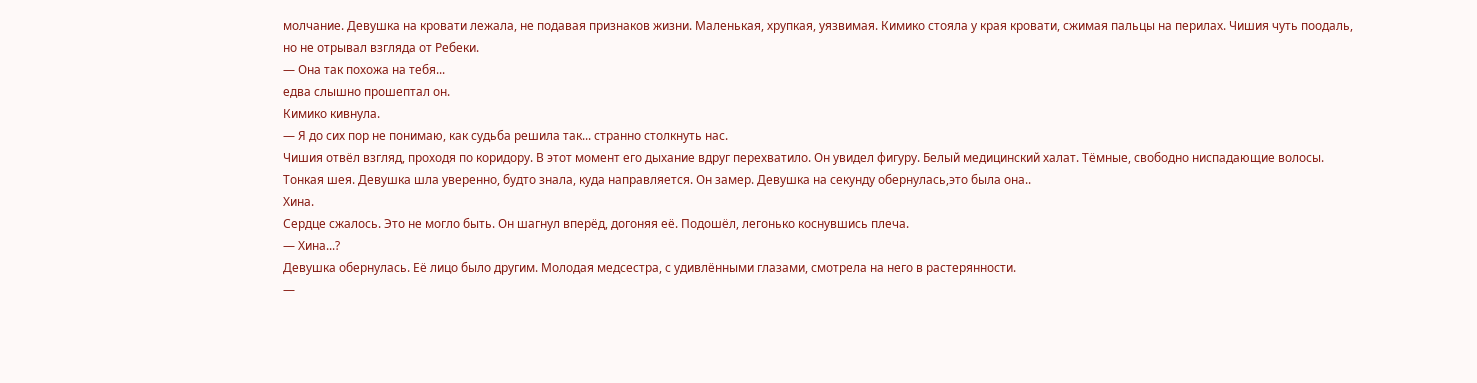молчание. Девушка на кровати лежала, не подавая признаков жизни. Маленькая, хрупкая, уязвимая. Кимико стояла у края кровати, сжимая пальцы на перилах. Чишия чуть поодаль, но не отрывал взгляда от Ребеки.
— Она так похожа на тебя...
едва слышно прошептал он.
Кимико кивнула.
— Я до сих пор не понимаю, как судьба решила так... странно столкнуть нас.
Чишия отвёл взгляд, проходя по коридору. В этот момент его дыхание вдруг перехватило. Он увидел фигуру. Белый медицинский халат. Тёмные, свободно ниспадающие волосы. Тонкая шея. Девушка шла уверенно, будто знала, куда направляется. Он замер. Девушка на секунду обернулась,это была она..
Хина.
Сердце сжалось. Это не могло быть. Он шагнул вперёд, догоняя её. Подошёл, легонько коснувшись плеча.
— Хина...?
Девушка обернулась. Её лицо было другим. Молодая медсестра, с удивлёнными глазами, смотрела на него в растерянности.
—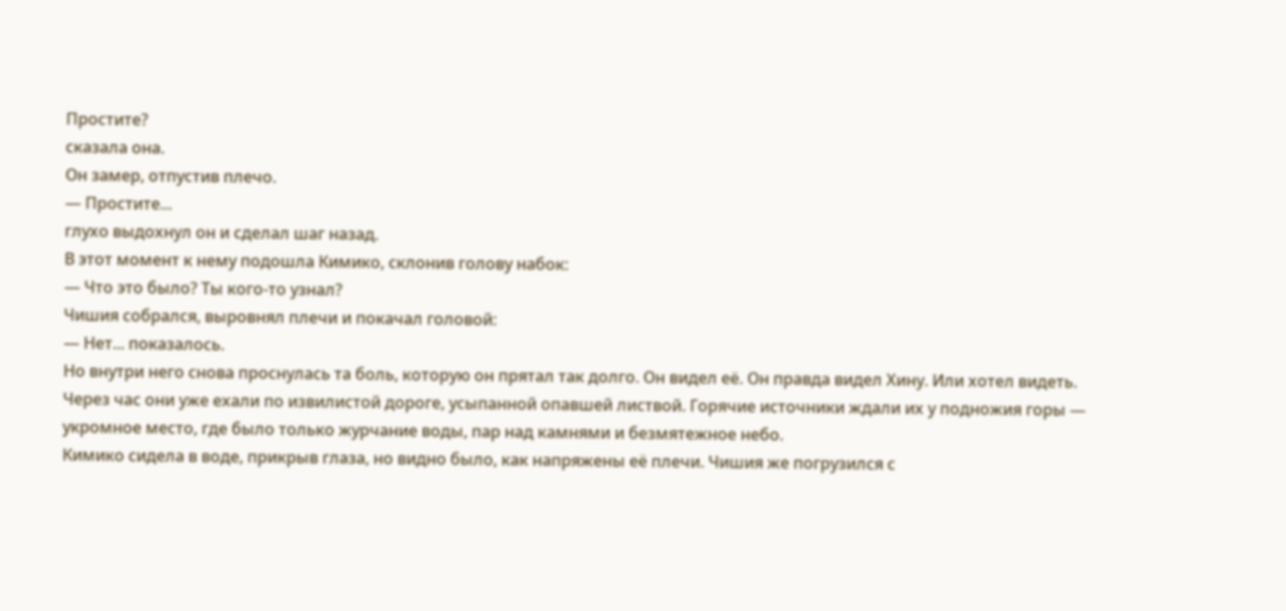Простите?
сказала она.
Он замер, отпустив плечо.
— Простите...
глухо выдохнул он и сделал шаг назад.
В этот момент к нему подошла Кимико, склонив голову набок:
— Что это было? Ты кого-то узнал?
Чишия собрался, выровнял плечи и покачал головой:
— Нет... показалось.
Но внутри него снова проснулась та боль, которую он прятал так долго. Он видел её. Он правда видел Хину. Или хотел видеть.
Через час они уже ехали по извилистой дороге, усыпанной опавшей листвой. Горячие источники ждали их у подножия горы — укромное место, где было только журчание воды, пар над камнями и безмятежное небо.
Кимико сидела в воде, прикрыв глаза, но видно было, как напряжены её плечи. Чишия же погрузился с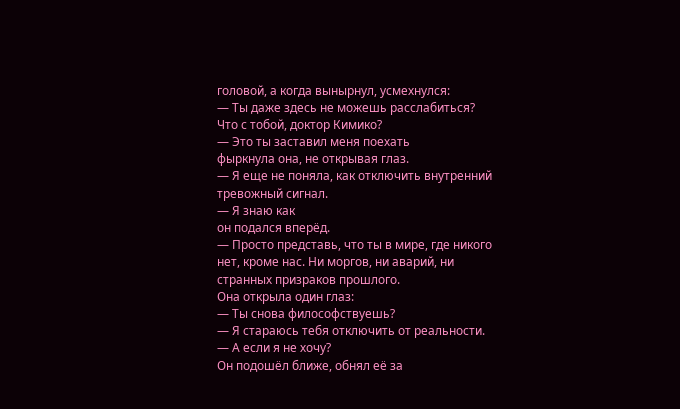головой, а когда вынырнул, усмехнулся:
— Ты даже здесь не можешь расслабиться? Что с тобой, доктор Кимико?
— Это ты заставил меня поехать
фыркнула она, не открывая глаз.
— Я еще не поняла, как отключить внутренний тревожный сигнал.
— Я знаю как
он подался вперёд.
— Просто представь, что ты в мире, где никого нет, кроме нас. Ни моргов, ни аварий, ни странных призраков прошлого.
Она открыла один глаз:
— Ты снова философствуешь?
— Я стараюсь тебя отключить от реальности.
— А если я не хочу?
Он подошёл ближе, обнял её за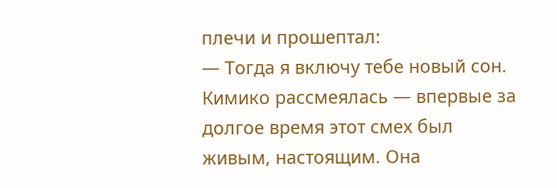плечи и прошептал:
— Тогда я включу тебе новый сон.
Кимико рассмеялась — впервые за долгое время этот смех был живым, настоящим. Она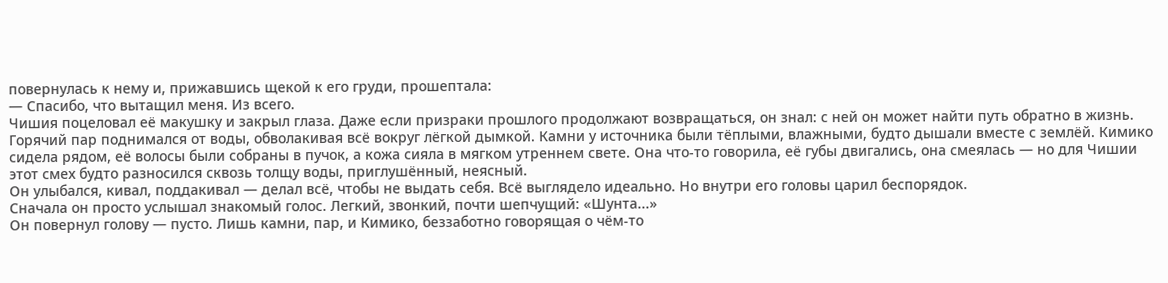повернулась к нему и, прижавшись щекой к его груди, прошептала:
— Спасибо, что вытащил меня. Из всего.
Чишия поцеловал её макушку и закрыл глаза. Даже если призраки прошлого продолжают возвращаться, он знал: с ней он может найти путь обратно в жизнь.
Горячий пар поднимался от воды, обволакивая всё вокруг лёгкой дымкой. Камни у источника были тёплыми, влажными, будто дышали вместе с землёй. Кимико сидела рядом, её волосы были собраны в пучок, а кожа сияла в мягком утреннем свете. Она что-то говорила, её губы двигались, она смеялась — но для Чишии этот смех будто разносился сквозь толщу воды, приглушённый, неясный.
Он улыбался, кивал, поддакивал — делал всё, чтобы не выдать себя. Всё выглядело идеально. Но внутри его головы царил беспорядок.
Сначала он просто услышал знакомый голос. Легкий, звонкий, почти шепчущий: «Шунта...»
Он повернул голову — пусто. Лишь камни, пар, и Кимико, беззаботно говорящая о чём-то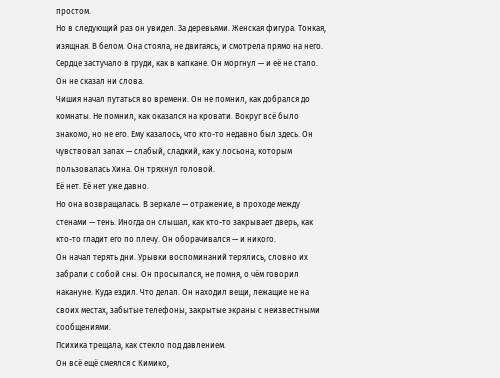простом.
Но в следующий раз он увидел. За деревьями. Женская фигура. Тонкая, изящная. В белом. Она стояла, не двигаясь, и смотрела прямо на него. Сердце застучало в груди, как в капкане. Он моргнул — и её не стало.
Он не сказал ни слова.
Чишия начал путаться во времени. Он не помнил, как добрался до комнаты. Не помнил, как оказался на кровати. Вокруг всё было знакомо, но не его. Ему казалось, что кто-то недавно был здесь. Он чувствовал запах — слабый, сладкий, как у лосьона, которым пользовалась Хина. Он тряхнул головой.
Её нет. Её нет уже давно.
Но она возвращалась. В зеркале — отражение, в проходе между стенами — тень. Иногда он слышал, как кто-то закрывает дверь, как кто-то гладит его по плечу. Он оборачивался — и никого.
Он начал терять дни. Урывки воспоминаний терялись, словно их забрали с собой сны. Он просыпался, не помня, о чём говорил накануне. Куда ездил. Что делал. Он находил вещи, лежащие не на своих местах, забытые телефоны, закрытые экраны с неизвестными сообщениями.
Психика трещала, как стекло под давлением.
Он всё ещё смеялся с Кимико,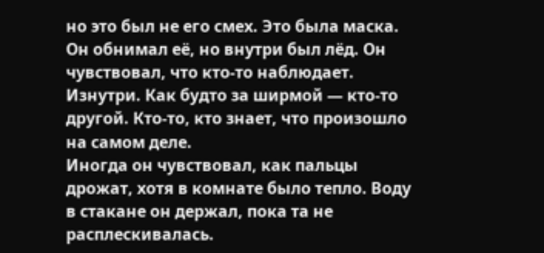но это был не его смех. Это была маска. Он обнимал её, но внутри был лёд. Он чувствовал, что кто-то наблюдает. Изнутри. Как будто за ширмой — кто-то другой. Кто-то, кто знает, что произошло на самом деле.
Иногда он чувствовал, как пальцы дрожат, хотя в комнате было тепло. Воду в стакане он держал, пока та не расплескивалась.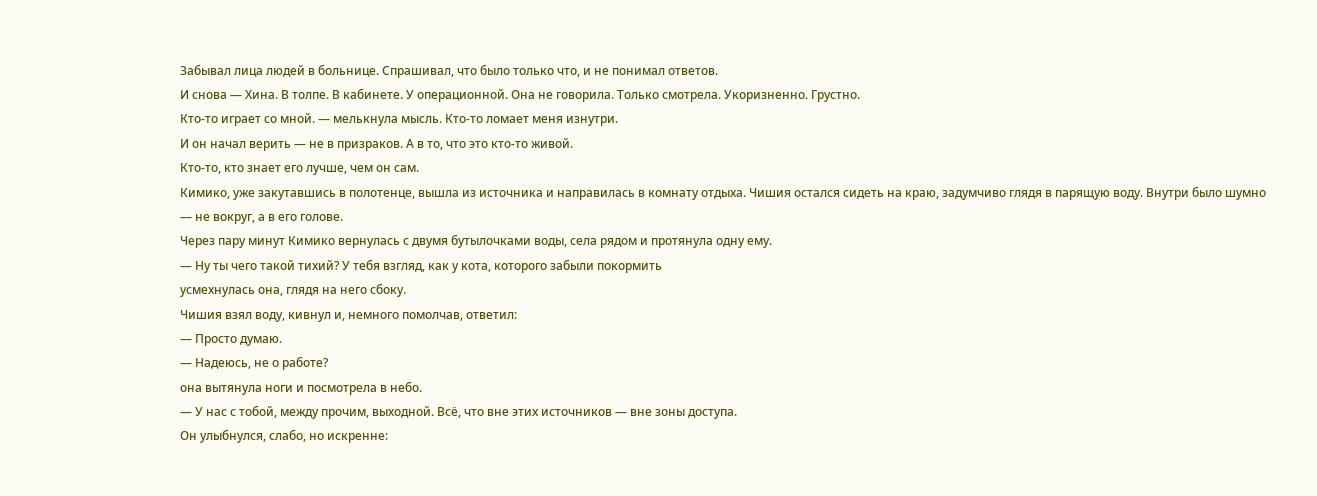Забывал лица людей в больнице. Спрашивал, что было только что, и не понимал ответов.
И снова — Хина. В толпе. В кабинете. У операционной. Она не говорила. Только смотрела. Укоризненно. Грустно.
Кто-то играет со мной. — мелькнула мысль. Кто-то ломает меня изнутри.
И он начал верить — не в призраков. А в то, что это кто-то живой.
Кто-то, кто знает его лучше, чем он сам.
Кимико, уже закутавшись в полотенце, вышла из источника и направилась в комнату отдыха. Чишия остался сидеть на краю, задумчиво глядя в парящую воду. Внутри было шумно — не вокруг, а в его голове.
Через пару минут Кимико вернулась с двумя бутылочками воды, села рядом и протянула одну ему.
— Ну ты чего такой тихий? У тебя взгляд, как у кота, которого забыли покормить
усмехнулась она, глядя на него сбоку.
Чишия взял воду, кивнул и, немного помолчав, ответил:
— Просто думаю.
— Надеюсь, не о работе?
она вытянула ноги и посмотрела в небо.
— У нас с тобой, между прочим, выходной. Всё, что вне этих источников — вне зоны доступа.
Он улыбнулся, слабо, но искренне: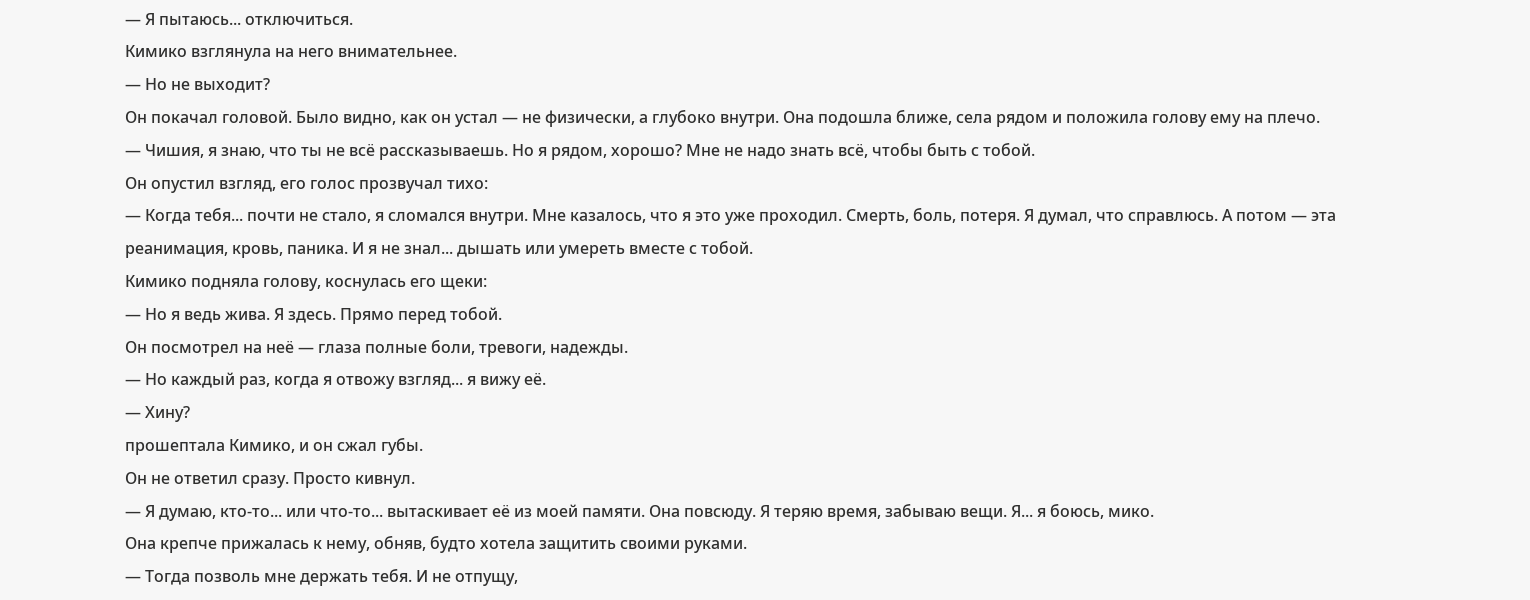— Я пытаюсь... отключиться.
Кимико взглянула на него внимательнее.
— Но не выходит?
Он покачал головой. Было видно, как он устал — не физически, а глубоко внутри. Она подошла ближе, села рядом и положила голову ему на плечо.
— Чишия, я знаю, что ты не всё рассказываешь. Но я рядом, хорошо? Мне не надо знать всё, чтобы быть с тобой.
Он опустил взгляд, его голос прозвучал тихо:
— Когда тебя... почти не стало, я сломался внутри. Мне казалось, что я это уже проходил. Смерть, боль, потеря. Я думал, что справлюсь. А потом — эта реанимация, кровь, паника. И я не знал... дышать или умереть вместе с тобой.
Кимико подняла голову, коснулась его щеки:
— Но я ведь жива. Я здесь. Прямо перед тобой.
Он посмотрел на неё — глаза полные боли, тревоги, надежды.
— Но каждый раз, когда я отвожу взгляд... я вижу её.
— Хину?
прошептала Кимико, и он сжал губы.
Он не ответил сразу. Просто кивнул.
— Я думаю, кто-то... или что-то... вытаскивает её из моей памяти. Она повсюду. Я теряю время, забываю вещи. Я... я боюсь, мико.
Она крепче прижалась к нему, обняв, будто хотела защитить своими руками.
— Тогда позволь мне держать тебя. И не отпущу,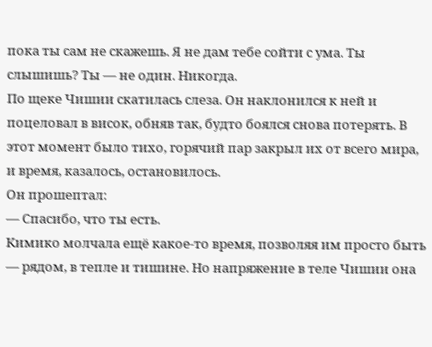пока ты сам не скажешь. Я не дам тебе сойти с ума. Ты слышишь? Ты — не один. Никогда.
По щеке Чишии скатилась слеза. Он наклонился к ней и поцеловал в висок, обняв так, будто боялся снова потерять. В этот момент было тихо, горячий пар закрыл их от всего мира, и время, казалось, остановилось.
Он прошептал:
— Спасибо, что ты есть.
Кимико молчала ещё какое-то время, позволяя им просто быть — рядом, в тепле и тишине. Но напряжение в теле Чишии она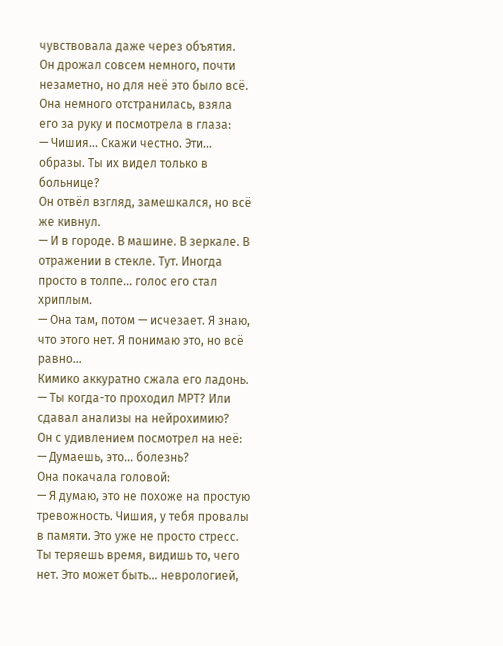чувствовала даже через объятия. Он дрожал совсем немного, почти незаметно, но для неё это было всё.
Она немного отстранилась, взяла его за руку и посмотрела в глаза:
— Чишия... Скажи честно. Эти... образы. Ты их видел только в больнице?
Он отвёл взгляд, замешкался, но всё же кивнул.
— И в городе. В машине. В зеркале. В отражении в стекле. Тут. Иногда просто в толпе... голос его стал хриплым.
— Она там, потом — исчезает. Я знаю, что этого нет. Я понимаю это, но всё равно...
Кимико аккуратно сжала его ладонь.
— Ты когда-то проходил МРТ? Или сдавал анализы на нейрохимию?
Он с удивлением посмотрел на неё:
— Думаешь, это... болезнь?
Она покачала головой:
— Я думаю, это не похоже на простую тревожность. Чишия, у тебя провалы в памяти. Это уже не просто стресс. Ты теряешь время, видишь то, чего нет. Это может быть... неврологией,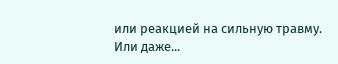или реакцией на сильную травму. Или даже...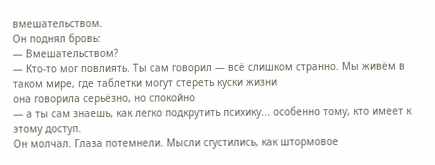вмешательством.
Он поднял бровь:
— Вмешательством?
— Кто-то мог повлиять. Ты сам говорил — всё слишком странно. Мы живём в таком мире, где таблетки могут стереть куски жизни
она говорила серьёзно, но спокойно
— а ты сам знаешь, как легко подкрутить психику... особенно тому, кто имеет к этому доступ.
Он молчал. Глаза потемнели. Мысли сгустились, как штормовое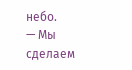небо.
— Мы сделаем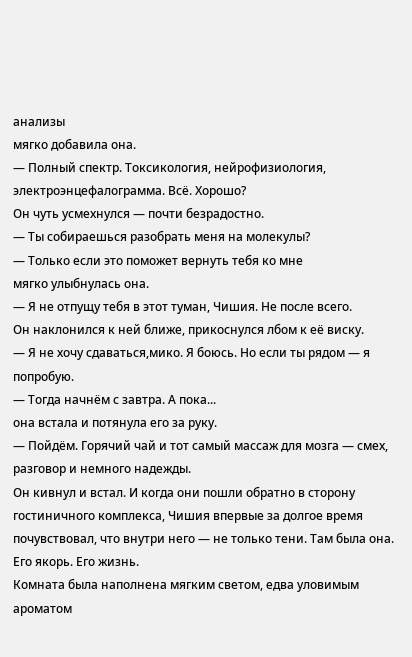анализы
мягко добавила она.
— Полный спектр. Токсикология, нейрофизиология, электроэнцефалограмма. Всё. Хорошо?
Он чуть усмехнулся — почти безрадостно.
— Ты собираешься разобрать меня на молекулы?
— Только если это поможет вернуть тебя ко мне
мягко улыбнулась она.
— Я не отпущу тебя в этот туман, Чишия. Не после всего.
Он наклонился к ней ближе, прикоснулся лбом к её виску.
— Я не хочу сдаваться,мико. Я боюсь. Но если ты рядом — я попробую.
— Тогда начнём с завтра. А пока...
она встала и потянула его за руку.
— Пойдём. Горячий чай и тот самый массаж для мозга — смех, разговор и немного надежды.
Он кивнул и встал. И когда они пошли обратно в сторону гостиничного комплекса, Чишия впервые за долгое время почувствовал, что внутри него — не только тени. Там была она. Его якорь. Его жизнь.
Комната была наполнена мягким светом, едва уловимым ароматом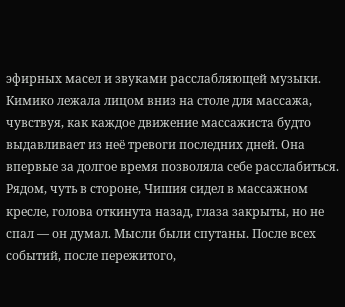эфирных масел и звуками расслабляющей музыки. Кимико лежала лицом вниз на столе для массажа, чувствуя, как каждое движение массажиста будто выдавливает из неё тревоги последних дней. Она впервые за долгое время позволяла себе расслабиться.
Рядом, чуть в стороне, Чишия сидел в массажном кресле, голова откинута назад, глаза закрыты, но не спал — он думал. Мысли были спутаны. После всех событий, после пережитого,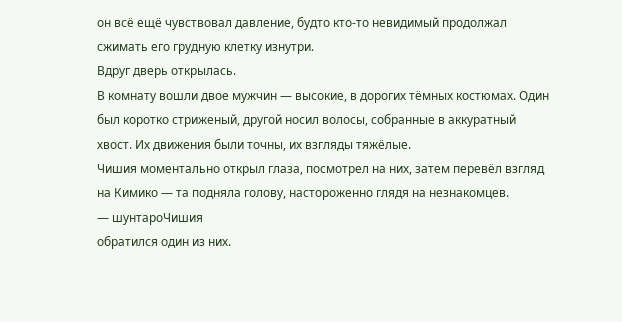он всё ещё чувствовал давление, будто кто-то невидимый продолжал сжимать его грудную клетку изнутри.
Вдруг дверь открылась.
В комнату вошли двое мужчин — высокие, в дорогих тёмных костюмах. Один был коротко стриженый, другой носил волосы, собранные в аккуратный хвост. Их движения были точны, их взгляды тяжёлые.
Чишия моментально открыл глаза, посмотрел на них, затем перевёл взгляд на Кимико — та подняла голову, настороженно глядя на незнакомцев.
— шунтароЧишия
обратился один из них.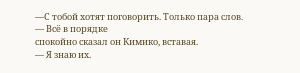—С тобой хотят поговорить. Только пара слов.
— Всё в порядке
спокойно сказал он Кимико, вставая.
— Я знаю их.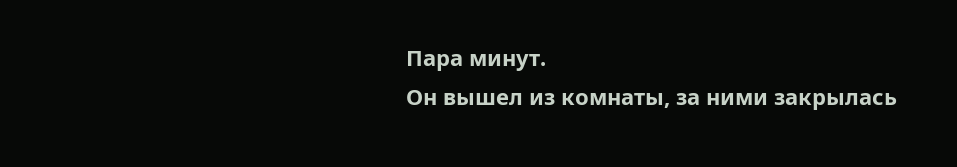Пара минут.
Он вышел из комнаты, за ними закрылась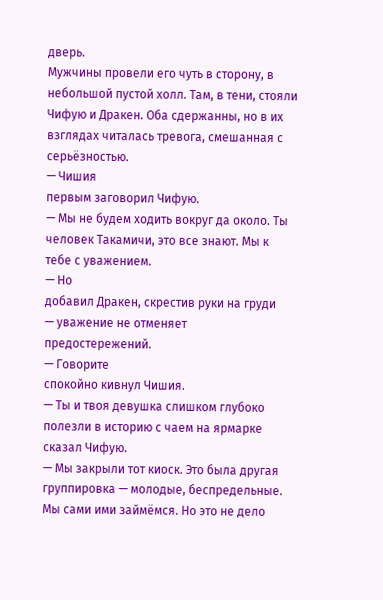дверь.
Мужчины провели его чуть в сторону, в небольшой пустой холл. Там, в тени, стояли Чифую и Дракен. Оба сдержанны, но в их взглядах читалась тревога, смешанная с серьёзностью.
— Чишия
первым заговорил Чифую.
— Мы не будем ходить вокруг да около. Ты человек Такамичи, это все знают. Мы к тебе с уважением.
— Но
добавил Дракен, скрестив руки на груди
— уважение не отменяет предостережений.
— Говорите
спокойно кивнул Чишия.
— Ты и твоя девушка слишком глубоко полезли в историю с чаем на ярмарке
сказал Чифую.
— Мы закрыли тот киоск. Это была другая группировка — молодые, беспредельные. Мы сами ими займёмся. Но это не дело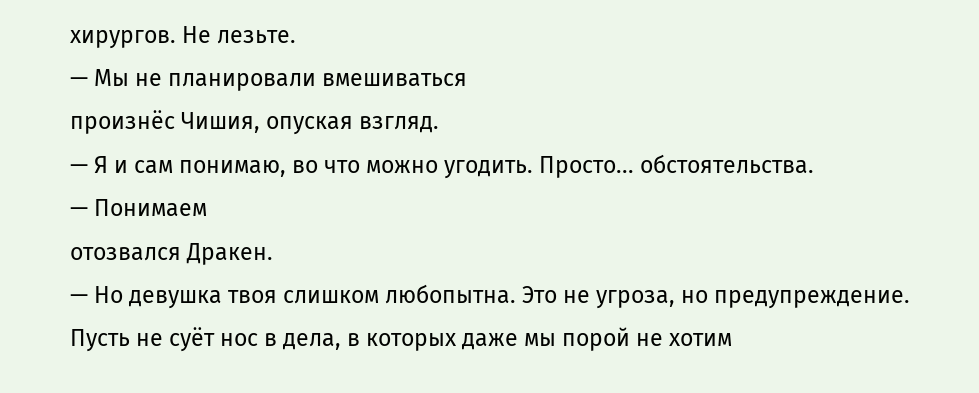хирургов. Не лезьте.
— Мы не планировали вмешиваться
произнёс Чишия, опуская взгляд.
— Я и сам понимаю, во что можно угодить. Просто... обстоятельства.
— Понимаем
отозвался Дракен.
— Но девушка твоя слишком любопытна. Это не угроза, но предупреждение. Пусть не суёт нос в дела, в которых даже мы порой не хотим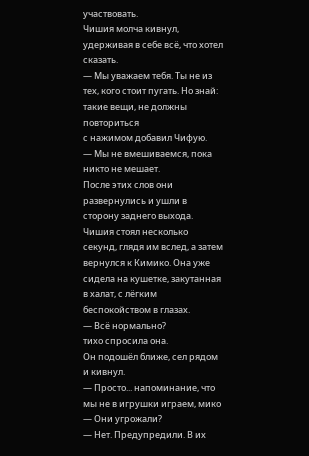участвовать.
Чишия молча кивнул, удерживая в себе всё, что хотел сказать.
— Мы уважаем тебя. Ты не из тех, кого стоит пугать. Но знай: такие вещи, не должны повториться
с нажимом добавил Чифую.
— Мы не вмешиваемся, пока никто не мешает.
После этих слов они развернулись и ушли в сторону заднего выхода.
Чишия стоял несколько секунд, глядя им вслед, а затем вернулся к Кимико. Она уже сидела на кушетке, закутанная в халат, с лёгким беспокойством в глазах.
— Всё нормально?
тихо спросила она.
Он подошёл ближе, сел рядом и кивнул.
— Просто... напоминание, что мы не в игрушки играем, мико
— Они угрожали?
— Нет. Предупредили. В их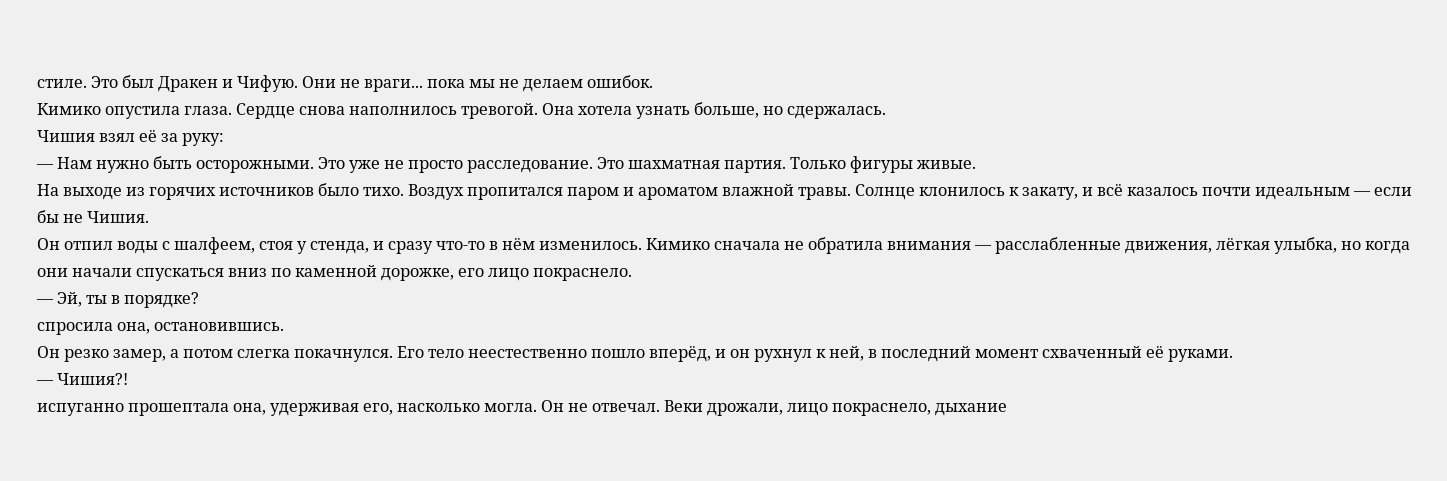стиле. Это был Дракен и Чифую. Они не враги... пока мы не делаем ошибок.
Кимико опустила глаза. Сердце снова наполнилось тревогой. Она хотела узнать больше, но сдержалась.
Чишия взял её за руку:
— Нам нужно быть осторожными. Это уже не просто расследование. Это шахматная партия. Только фигуры живые.
На выходе из горячих источников было тихо. Воздух пропитался паром и ароматом влажной травы. Солнце клонилось к закату, и всё казалось почти идеальным — если бы не Чишия.
Он отпил воды с шалфеем, стоя у стенда, и сразу что-то в нём изменилось. Кимико сначала не обратила внимания — расслабленные движения, лёгкая улыбка, но когда они начали спускаться вниз по каменной дорожке, его лицо покраснело.
— Эй, ты в порядке?
спросила она, остановившись.
Он резко замер, а потом слегка покачнулся. Его тело неестественно пошло вперёд, и он рухнул к ней, в последний момент схваченный её руками.
— Чишия?!
испуганно прошептала она, удерживая его, насколько могла. Он не отвечал. Веки дрожали, лицо покраснело, дыхание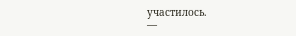участилось.
—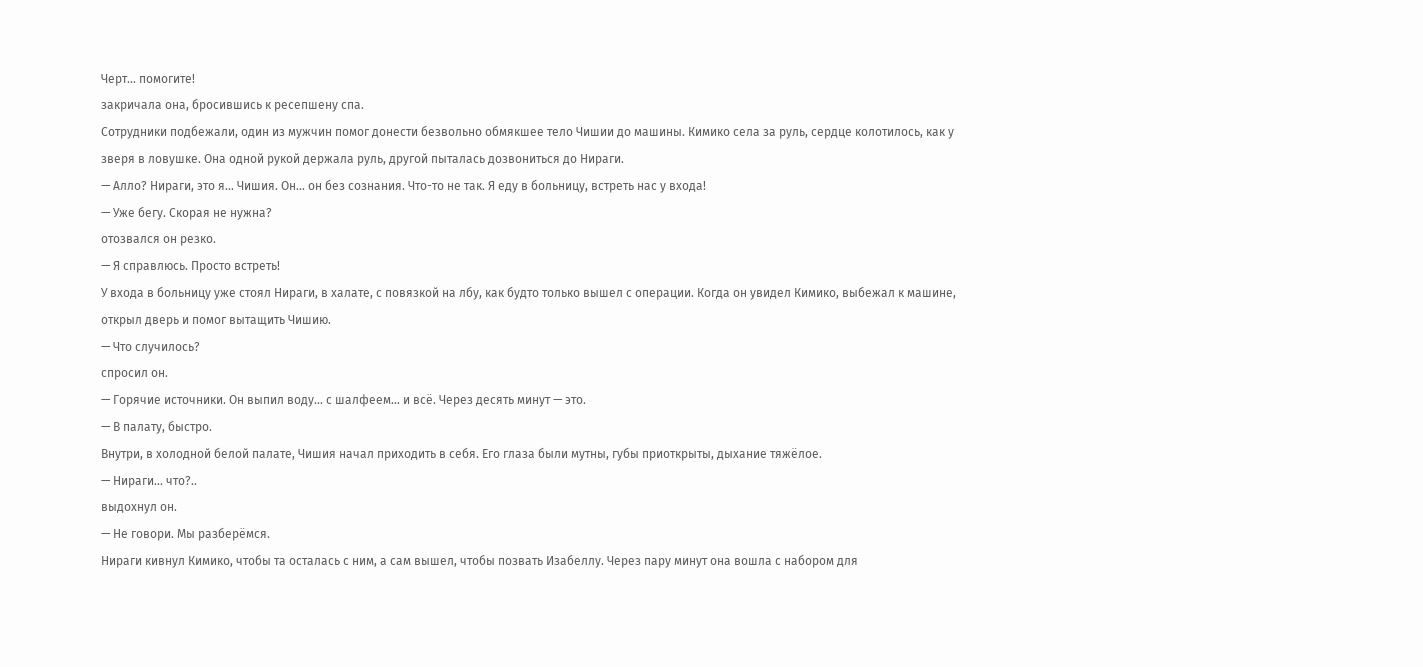Черт... помогите!
закричала она, бросившись к ресепшену спа.
Сотрудники подбежали, один из мужчин помог донести безвольно обмякшее тело Чишии до машины. Кимико села за руль, сердце колотилось, как у зверя в ловушке. Она одной рукой держала руль, другой пыталась дозвониться до Нираги.
— Алло? Нираги, это я... Чишия. Он... он без сознания. Что-то не так. Я еду в больницу, встреть нас у входа!
— Уже бегу. Скорая не нужна?
отозвался он резко.
— Я справлюсь. Просто встреть!
У входа в больницу уже стоял Нираги, в халате, с повязкой на лбу, как будто только вышел с операции. Когда он увидел Кимико, выбежал к машине, открыл дверь и помог вытащить Чишию.
— Что случилось?
спросил он.
— Горячие источники. Он выпил воду... с шалфеем... и всё. Через десять минут — это.
— В палату, быстро.
Внутри, в холодной белой палате, Чишия начал приходить в себя. Его глаза были мутны, губы приоткрыты, дыхание тяжёлое.
— Нираги... что?..
выдохнул он.
— Не говори. Мы разберёмся.
Нираги кивнул Кимико, чтобы та осталась с ним, а сам вышел, чтобы позвать Изабеллу. Через пару минут она вошла с набором для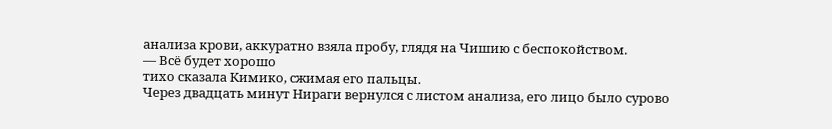анализа крови, аккуратно взяла пробу, глядя на Чишию с беспокойством.
— Всё будет хорошо
тихо сказала Кимико, сжимая его пальцы.
Через двадцать минут Нираги вернулся с листом анализа, его лицо было сурово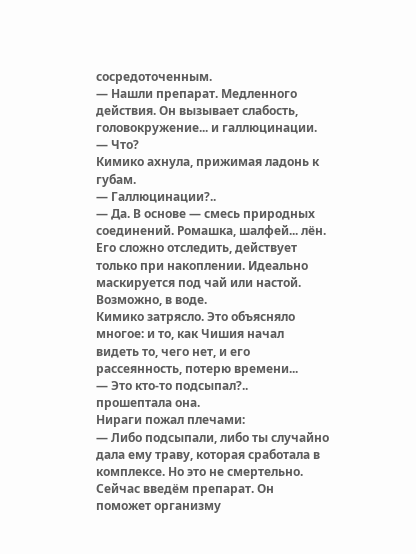сосредоточенным.
— Нашли препарат. Медленного действия. Он вызывает слабость, головокружение... и галлюцинации.
— Что?
Кимико ахнула, прижимая ладонь к губам.
— Галлюцинации?..
— Да. В основе — смесь природных соединений. Ромашка, шалфей... лён. Его сложно отследить, действует только при накоплении. Идеально маскируется под чай или настой. Возможно, в воде.
Кимико затрясло. Это объясняло многое: и то, как Чишия начал видеть то, чего нет, и его рассеянность, потерю времени...
— Это кто-то подсыпал?..
прошептала она.
Нираги пожал плечами:
— Либо подсыпали, либо ты случайно дала ему траву, которая сработала в комплексе. Но это не смертельно. Сейчас введём препарат. Он поможет организму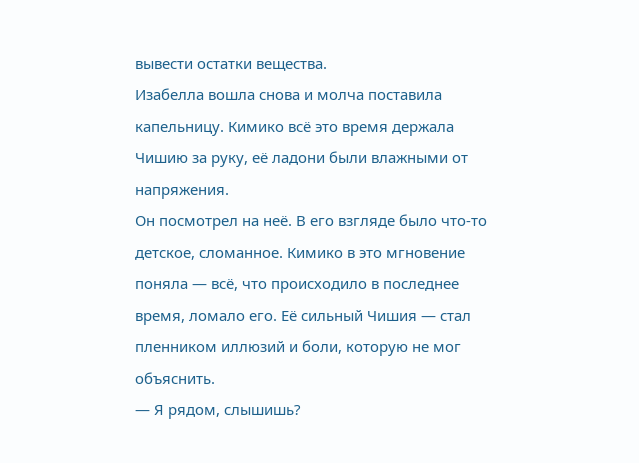вывести остатки вещества.
Изабелла вошла снова и молча поставила капельницу. Кимико всё это время держала Чишию за руку, её ладони были влажными от напряжения.
Он посмотрел на неё. В его взгляде было что-то детское, сломанное. Кимико в это мгновение поняла — всё, что происходило в последнее время, ломало его. Её сильный Чишия — стал пленником иллюзий и боли, которую не мог объяснить.
— Я рядом, слышишь?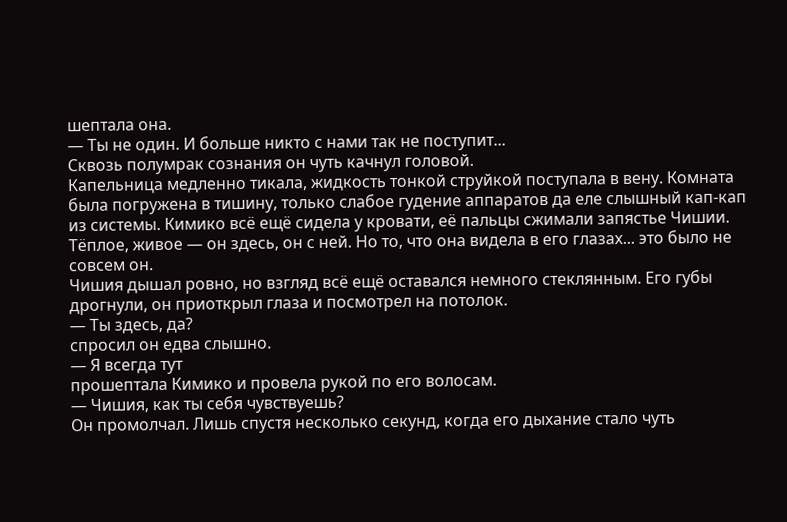шептала она.
— Ты не один. И больше никто с нами так не поступит...
Сквозь полумрак сознания он чуть качнул головой.
Капельница медленно тикала, жидкость тонкой струйкой поступала в вену. Комната была погружена в тишину, только слабое гудение аппаратов да еле слышный кап-кап из системы. Кимико всё ещё сидела у кровати, её пальцы сжимали запястье Чишии. Тёплое, живое — он здесь, он с ней. Но то, что она видела в его глазах... это было не совсем он.
Чишия дышал ровно, но взгляд всё ещё оставался немного стеклянным. Его губы дрогнули, он приоткрыл глаза и посмотрел на потолок.
— Ты здесь, да?
спросил он едва слышно.
— Я всегда тут
прошептала Кимико и провела рукой по его волосам.
— Чишия, как ты себя чувствуешь?
Он промолчал. Лишь спустя несколько секунд, когда его дыхание стало чуть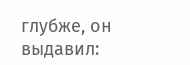глубже, он выдавил: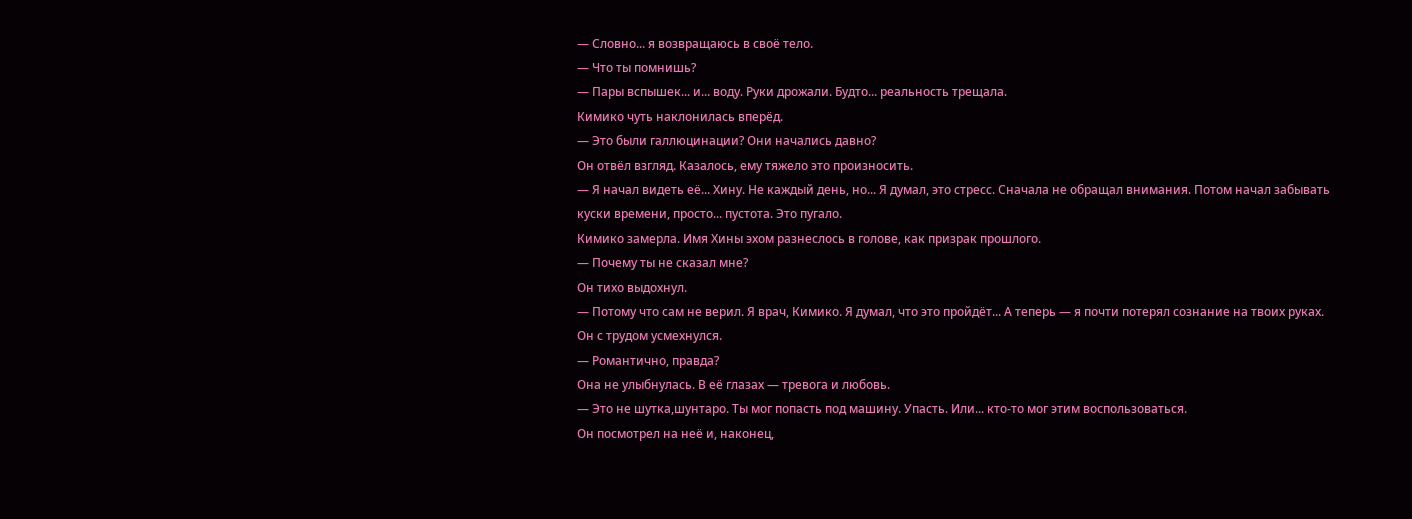— Словно... я возвращаюсь в своё тело.
— Что ты помнишь?
— Пары вспышек... и... воду. Руки дрожали. Будто... реальность трещала.
Кимико чуть наклонилась вперёд.
— Это были галлюцинации? Они начались давно?
Он отвёл взгляд. Казалось, ему тяжело это произносить.
— Я начал видеть её... Хину. Не каждый день, но... Я думал, это стресс. Сначала не обращал внимания. Потом начал забывать куски времени, просто... пустота. Это пугало.
Кимико замерла. Имя Хины эхом разнеслось в голове, как призрак прошлого.
— Почему ты не сказал мне?
Он тихо выдохнул.
— Потому что сам не верил. Я врач, Кимико. Я думал, что это пройдёт... А теперь — я почти потерял сознание на твоих руках.
Он с трудом усмехнулся.
— Романтично, правда?
Она не улыбнулась. В её глазах — тревога и любовь.
— Это не шутка,шунтаро. Ты мог попасть под машину. Упасть. Или... кто-то мог этим воспользоваться.
Он посмотрел на неё и, наконец,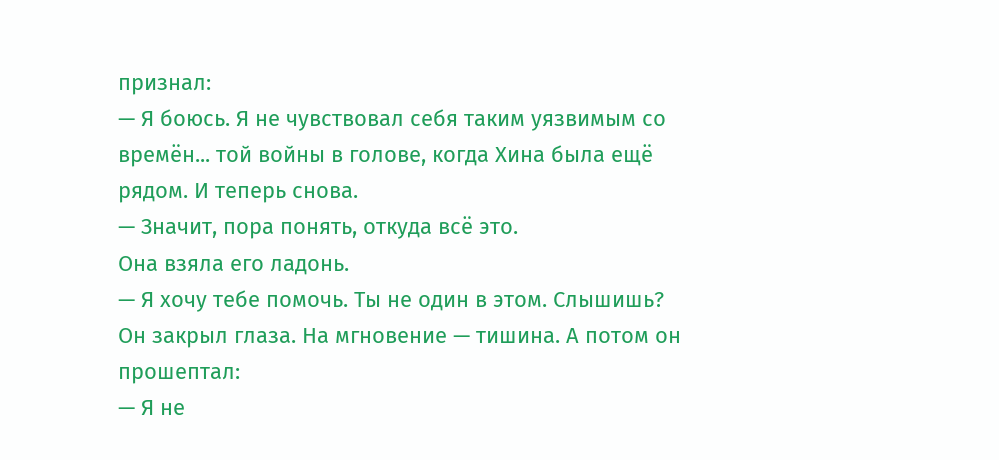признал:
— Я боюсь. Я не чувствовал себя таким уязвимым со времён... той войны в голове, когда Хина была ещё рядом. И теперь снова.
— Значит, пора понять, откуда всё это.
Она взяла его ладонь.
— Я хочу тебе помочь. Ты не один в этом. Слышишь?
Он закрыл глаза. На мгновение — тишина. А потом он прошептал:
— Я не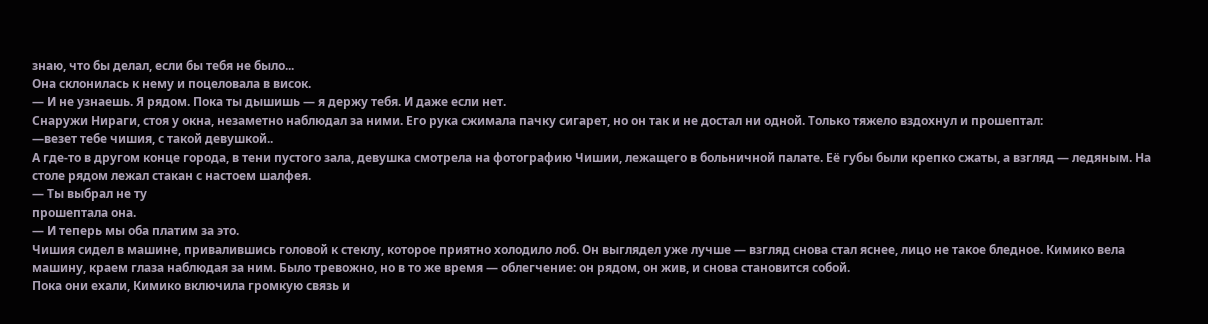знаю, что бы делал, если бы тебя не было...
Она склонилась к нему и поцеловала в висок.
— И не узнаешь. Я рядом. Пока ты дышишь — я держу тебя. И даже если нет.
Снаружи Нираги, стоя у окна, незаметно наблюдал за ними. Его рука сжимала пачку сигарет, но он так и не достал ни одной. Только тяжело вздохнул и прошептал:
—везет тебе чишия, с такой девушкой..
А где-то в другом конце города, в тени пустого зала, девушка смотрела на фотографию Чишии, лежащего в больничной палате. Её губы были крепко сжаты, а взгляд — ледяным. На столе рядом лежал стакан с настоем шалфея.
— Ты выбрал не ту
прошептала она.
— И теперь мы оба платим за это.
Чишия сидел в машине, привалившись головой к стеклу, которое приятно холодило лоб. Он выглядел уже лучше — взгляд снова стал яснее, лицо не такое бледное. Кимико вела машину, краем глаза наблюдая за ним. Было тревожно, но в то же время — облегчение: он рядом, он жив, и снова становится собой.
Пока они ехали, Кимико включила громкую связь и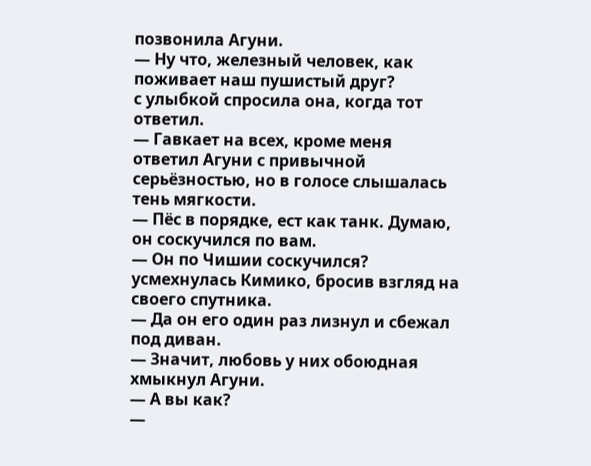позвонила Агуни.
— Ну что, железный человек, как поживает наш пушистый друг?
с улыбкой спросила она, когда тот ответил.
— Гавкает на всех, кроме меня
ответил Агуни с привычной серьёзностью, но в голосе слышалась тень мягкости.
— Пёс в порядке, ест как танк. Думаю, он соскучился по вам.
— Он по Чишии соскучился?
усмехнулась Кимико, бросив взгляд на своего спутника.
— Да он его один раз лизнул и сбежал под диван.
— Значит, любовь у них обоюдная
хмыкнул Агуни.
— А вы как?
—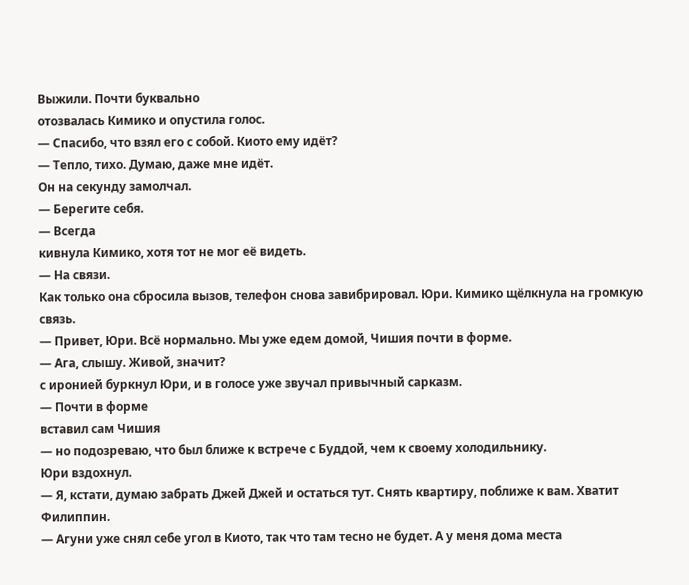Выжили. Почти буквально
отозвалась Кимико и опустила голос.
— Спасибо, что взял его с собой. Киото ему идёт?
— Тепло, тихо. Думаю, даже мне идёт.
Он на секунду замолчал.
— Берегите себя.
— Всегда
кивнула Кимико, хотя тот не мог её видеть.
— На связи.
Как только она сбросила вызов, телефон снова завибрировал. Юри. Кимико щёлкнула на громкую связь.
— Привет, Юри. Всё нормально. Мы уже едем домой, Чишия почти в форме.
— Ага, слышу. Живой, значит?
с иронией буркнул Юри, и в голосе уже звучал привычный сарказм.
— Почти в форме
вставил сам Чишия
— но подозреваю, что был ближе к встрече с Буддой, чем к своему холодильнику.
Юри вздохнул.
— Я, кстати, думаю забрать Джей Джей и остаться тут. Снять квартиру, поближе к вам. Хватит Филиппин.
— Агуни уже снял себе угол в Киото, так что там тесно не будет. А у меня дома места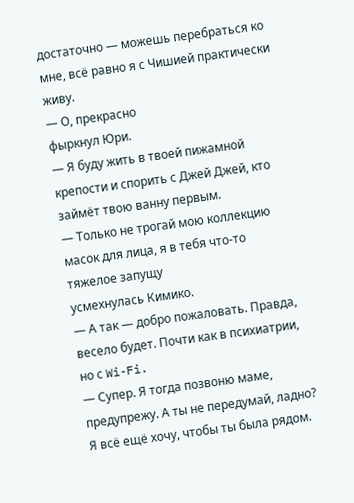достаточно — можешь перебраться ко мне, всё равно я с Чишией практически живу.
— О, прекрасно
фыркнул Юри.
— Я буду жить в твоей пижамной крепости и спорить с Джей Джей, кто займёт твою ванну первым.
— Только не трогай мою коллекцию масок для лица, я в тебя что-то тяжелое запущу
усмехнулась Кимико.
— А так — добро пожаловать. Правда, весело будет. Почти как в психиатрии, но с Wi-Fi.
— Супер. Я тогда позвоню маме, предупрежу. А ты не передумай, ладно? Я всё ещё хочу, чтобы ты была рядом.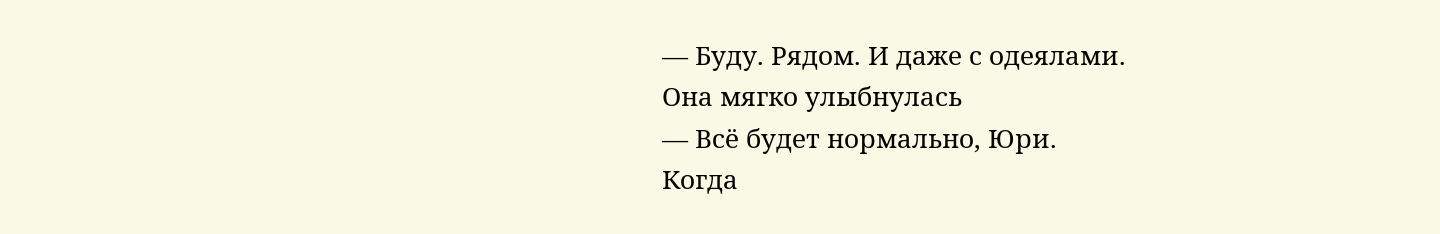— Буду. Рядом. И даже с одеялами.
Она мягко улыбнулась
— Всё будет нормально, Юри.
Когда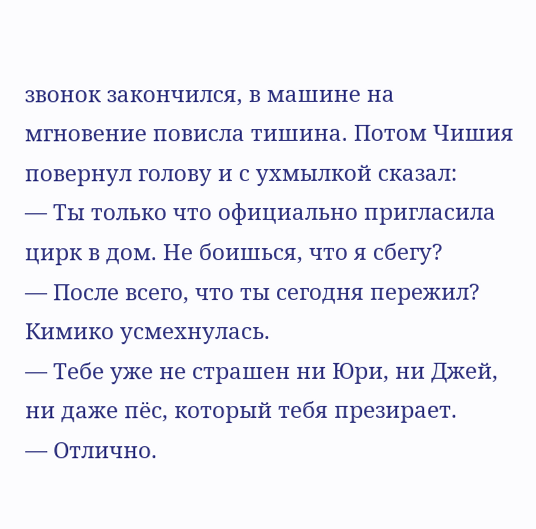звонок закончился, в машине на мгновение повисла тишина. Потом Чишия повернул голову и с ухмылкой сказал:
— Ты только что официально пригласила цирк в дом. Не боишься, что я сбегу?
— После всего, что ты сегодня пережил?
Кимико усмехнулась.
— Тебе уже не страшен ни Юри, ни Джей, ни даже пёс, который тебя презирает.
— Отлично.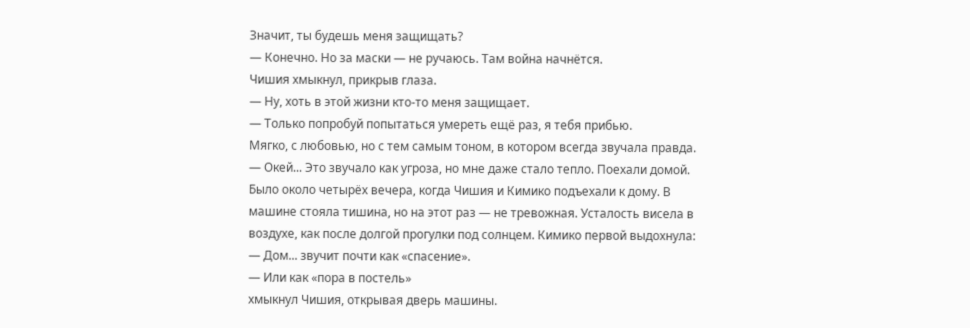Значит, ты будешь меня защищать?
— Конечно. Но за маски — не ручаюсь. Там война начнётся.
Чишия хмыкнул, прикрыв глаза.
— Ну, хоть в этой жизни кто-то меня защищает.
— Только попробуй попытаться умереть ещё раз, я тебя прибью.
Мягко, с любовью, но с тем самым тоном, в котором всегда звучала правда.
— Окей... Это звучало как угроза, но мне даже стало тепло. Поехали домой.
Было около четырёх вечера, когда Чишия и Кимико подъехали к дому. В машине стояла тишина, но на этот раз — не тревожная. Усталость висела в воздухе, как после долгой прогулки под солнцем. Кимико первой выдохнула:
— Дом... звучит почти как «спасение».
— Или как «пора в постель»
хмыкнул Чишия, открывая дверь машины.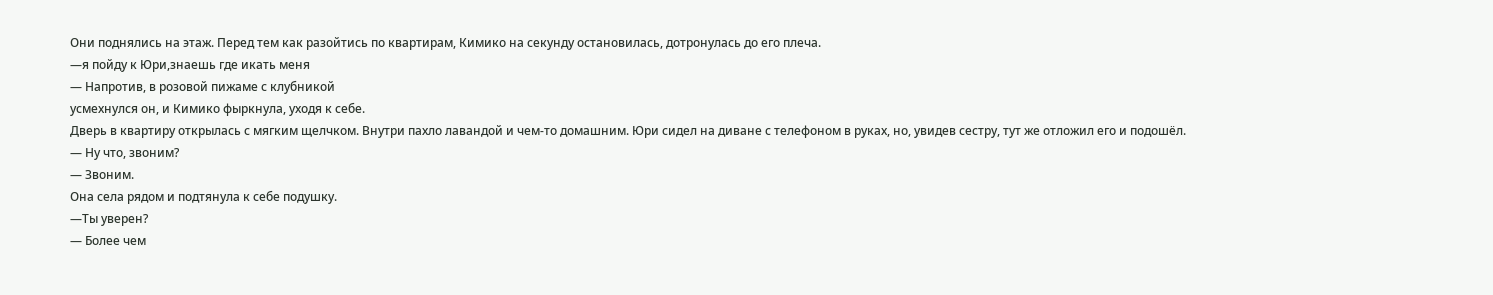Они поднялись на этаж. Перед тем как разойтись по квартирам, Кимико на секунду остановилась, дотронулась до его плеча.
—я пойду к Юри,знаешь где икать меня
— Напротив, в розовой пижаме с клубникой
усмехнулся он, и Кимико фыркнула, уходя к себе.
Дверь в квартиру открылась с мягким щелчком. Внутри пахло лавандой и чем-то домашним. Юри сидел на диване с телефоном в руках, но, увидев сестру, тут же отложил его и подошёл.
— Ну что, звоним?
— Звоним.
Она села рядом и подтянула к себе подушку.
—Ты уверен?
— Более чем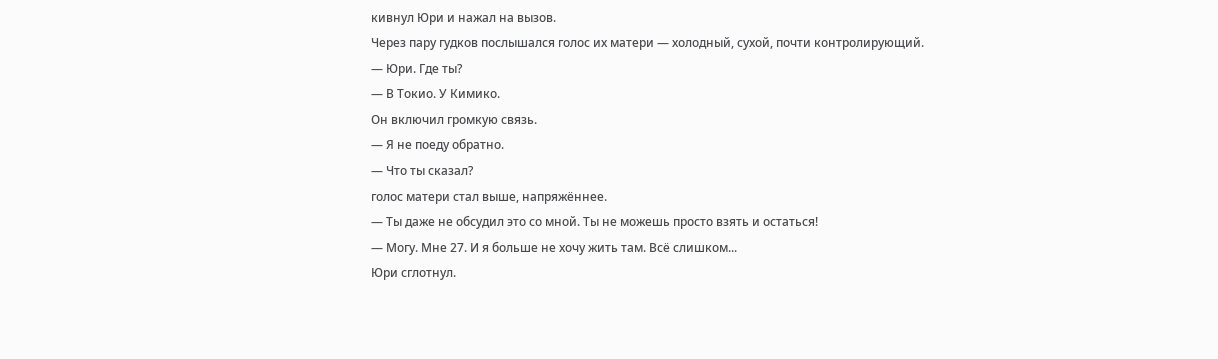кивнул Юри и нажал на вызов.
Через пару гудков послышался голос их матери — холодный, сухой, почти контролирующий.
— Юри. Где ты?
— В Токио. У Кимико.
Он включил громкую связь.
— Я не поеду обратно.
— Что ты сказал?
голос матери стал выше, напряжённее.
— Ты даже не обсудил это со мной. Ты не можешь просто взять и остаться!
— Могу. Мне 27. И я больше не хочу жить там. Всё слишком...
Юри сглотнул.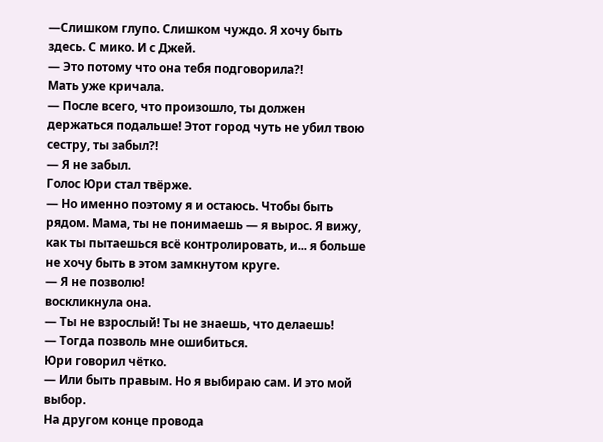—Слишком глупо. Слишком чуждо. Я хочу быть здесь. С мико. И с Джей.
— Это потому что она тебя подговорила?!
Мать уже кричала.
— После всего, что произошло, ты должен держаться подальше! Этот город чуть не убил твою сестру, ты забыл?!
— Я не забыл.
Голос Юри стал твёрже.
— Но именно поэтому я и остаюсь. Чтобы быть рядом. Мама, ты не понимаешь — я вырос. Я вижу, как ты пытаешься всё контролировать, и... я больше не хочу быть в этом замкнутом круге.
— Я не позволю!
воскликнула она.
— Ты не взрослый! Ты не знаешь, что делаешь!
— Тогда позволь мне ошибиться.
Юри говорил чётко.
— Или быть правым. Но я выбираю сам. И это мой выбор.
На другом конце провода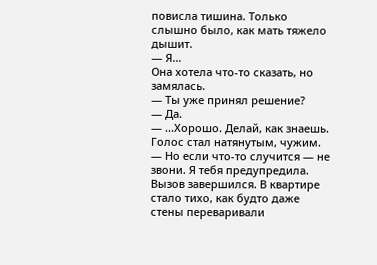повисла тишина. Только слышно было, как мать тяжело дышит.
— Я...
Она хотела что-то сказать, но замялась.
— Ты уже принял решение?
— Да.
— ...Хорошо. Делай, как знаешь.
Голос стал натянутым, чужим.
— Но если что-то случится — не звони. Я тебя предупредила.
Вызов завершился. В квартире стало тихо, как будто даже стены переваривали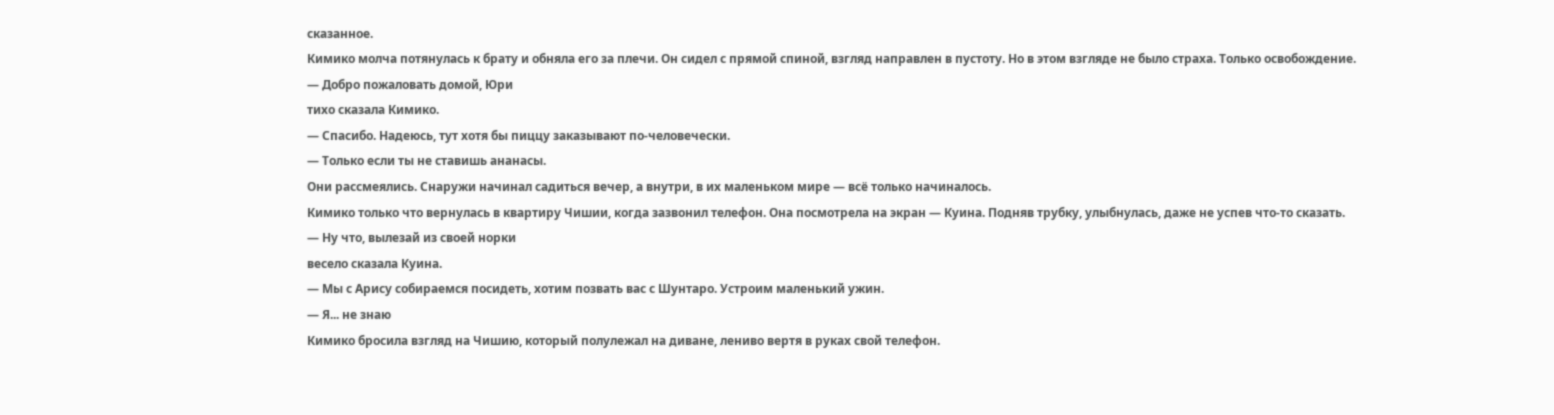сказанное.
Кимико молча потянулась к брату и обняла его за плечи. Он сидел с прямой спиной, взгляд направлен в пустоту. Но в этом взгляде не было страха. Только освобождение.
— Добро пожаловать домой, Юри
тихо сказала Кимико.
— Спасибо. Надеюсь, тут хотя бы пиццу заказывают по-человечески.
— Только если ты не ставишь ананасы.
Они рассмеялись. Снаружи начинал садиться вечер, а внутри, в их маленьком мире — всё только начиналось.
Кимико только что вернулась в квартиру Чишии, когда зазвонил телефон. Она посмотрела на экран — Куина. Подняв трубку, улыбнулась, даже не успев что-то сказать.
— Ну что, вылезай из своей норки
весело сказала Куина.
— Мы с Арису собираемся посидеть, хотим позвать вас с Шунтаро. Устроим маленький ужин.
— Я... не знаю
Кимико бросила взгляд на Чишию, который полулежал на диване, лениво вертя в руках свой телефон.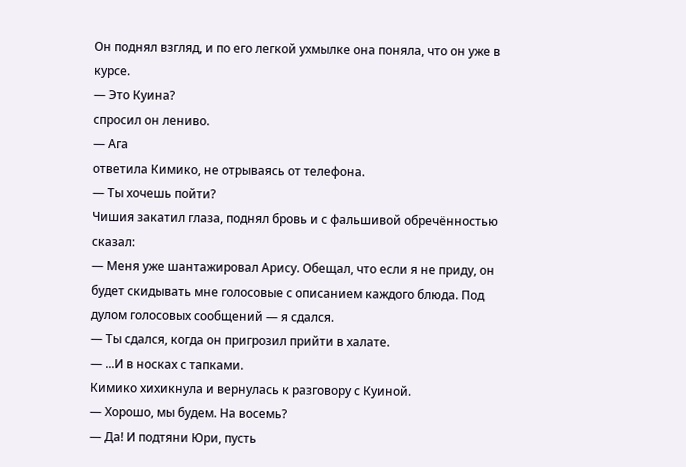Он поднял взгляд, и по его легкой ухмылке она поняла, что он уже в курсе.
— Это Куина?
спросил он лениво.
— Ага
ответила Кимико, не отрываясь от телефона.
— Ты хочешь пойти?
Чишия закатил глаза, поднял бровь и с фальшивой обречённостью сказал:
— Меня уже шантажировал Арису. Обещал, что если я не приду, он будет скидывать мне голосовые с описанием каждого блюда. Под дулом голосовых сообщений — я сдался.
— Ты сдался, когда он пригрозил прийти в халате.
— ...И в носках с тапками.
Кимико хихикнула и вернулась к разговору с Куиной.
— Хорошо, мы будем. На восемь?
— Да! И подтяни Юри, пусть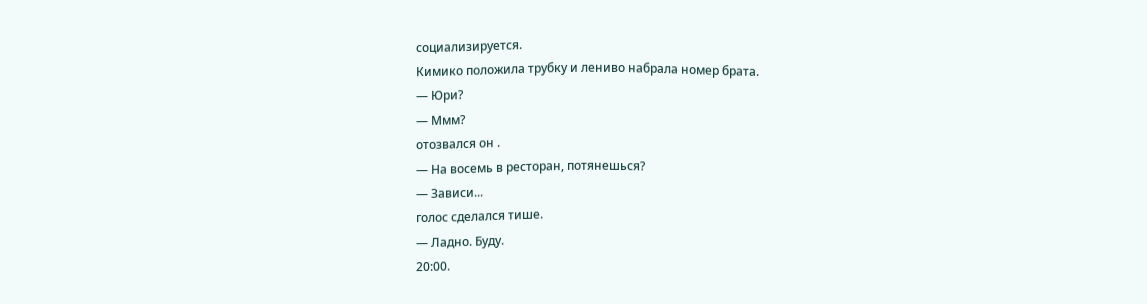социализируется.
Кимико положила трубку и лениво набрала номер брата.
— Юри?
— Ммм?
отозвался он .
— На восемь в ресторан, потянешься?
— Зависи...
голос сделался тише.
— Ладно. Буду.
20:00.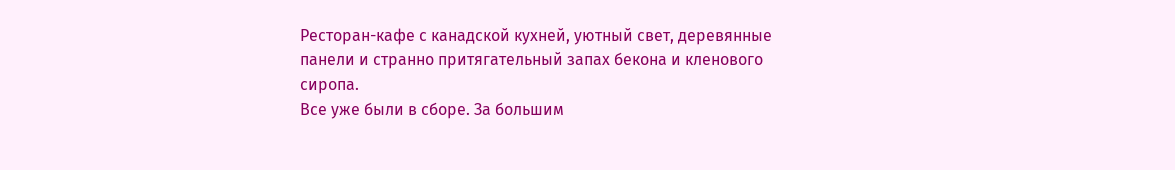Ресторан-кафе с канадской кухней, уютный свет, деревянные панели и странно притягательный запах бекона и кленового сиропа.
Все уже были в сборе. За большим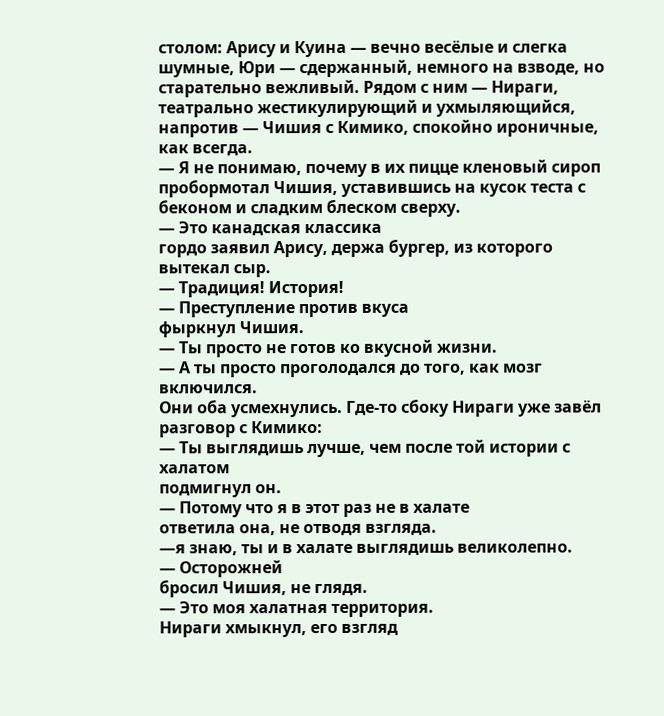столом: Арису и Куина — вечно весёлые и слегка шумные, Юри — сдержанный, немного на взводе, но старательно вежливый. Рядом с ним — Нираги, театрально жестикулирующий и ухмыляющийся, напротив — Чишия с Кимико, спокойно ироничные, как всегда.
— Я не понимаю, почему в их пицце кленовый сироп
пробормотал Чишия, уставившись на кусок теста с беконом и сладким блеском сверху.
— Это канадская классика
гордо заявил Арису, держа бургер, из которого вытекал сыр.
— Традиция! История!
— Преступление против вкуса
фыркнул Чишия.
— Ты просто не готов ко вкусной жизни.
— А ты просто проголодался до того, как мозг включился.
Они оба усмехнулись. Где-то сбоку Нираги уже завёл разговор с Кимико:
— Ты выглядишь лучше, чем после той истории с халатом
подмигнул он.
— Потому что я в этот раз не в халате
ответила она, не отводя взгляда.
—я знаю, ты и в халате выглядишь великолепно.
— Осторожней
бросил Чишия, не глядя.
— Это моя халатная территория.
Нираги хмыкнул, его взгляд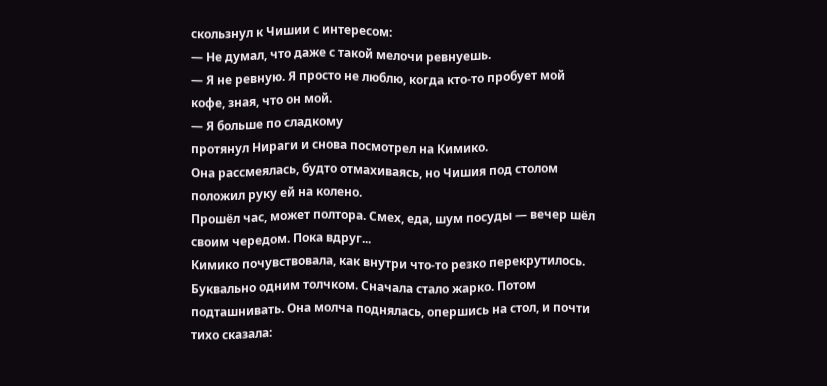скользнул к Чишии с интересом:
— Не думал, что даже с такой мелочи ревнуешь.
— Я не ревную. Я просто не люблю, когда кто-то пробует мой кофе, зная, что он мой.
— Я больше по сладкому
протянул Нираги и снова посмотрел на Кимико.
Она рассмеялась, будто отмахиваясь, но Чишия под столом положил руку ей на колено.
Прошёл час, может полтора. Смех, еда, шум посуды — вечер шёл своим чередом. Пока вдруг...
Кимико почувствовала, как внутри что-то резко перекрутилось. Буквально одним толчком. Сначала стало жарко. Потом подташнивать. Она молча поднялась, опершись на стол, и почти тихо сказала: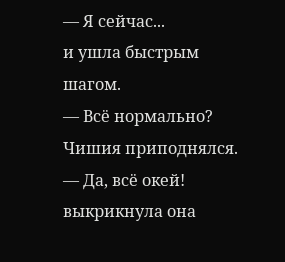— Я сейчас...
и ушла быстрым шагом.
— Всё нормально?
Чишия приподнялся.
— Да, всё окей!
выкрикнула она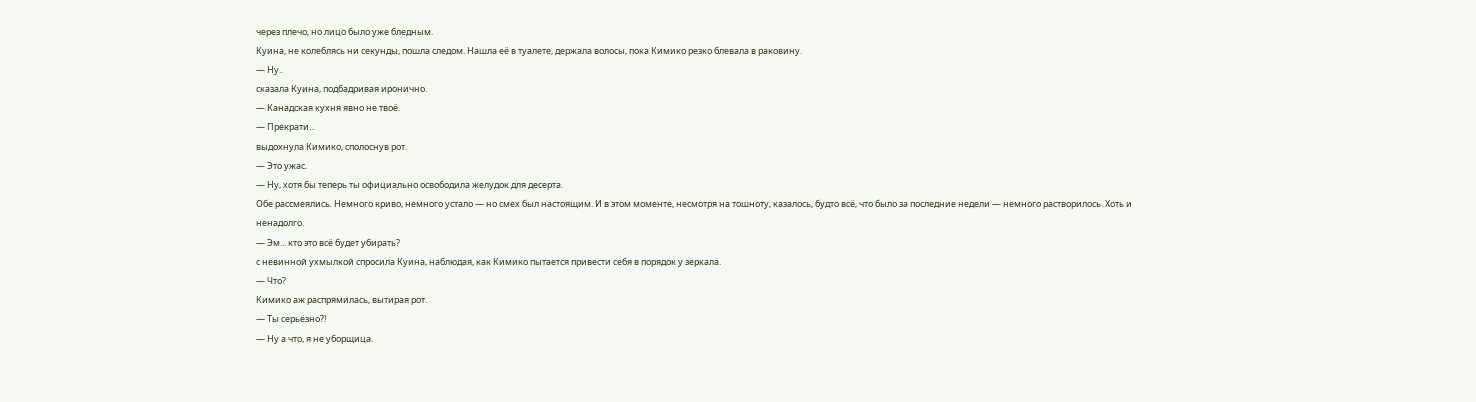через плечо, но лицо было уже бледным.
Куина, не колеблясь ни секунды, пошла следом. Нашла её в туалете, держала волосы, пока Кимико резко блевала в раковину.
— Ну..
сказала Куина, подбадривая иронично.
— Канадская кухня явно не твоё.
— Прекрати...
выдохнула Кимико, сполоснув рот.
— Это ужас.
— Ну, хотя бы теперь ты официально освободила желудок для десерта.
Обе рассмеялись. Немного криво, немного устало — но смех был настоящим. И в этом моменте, несмотря на тошноту, казалось, будто всё, что было за последние недели — немного растворилось. Хоть и ненадолго.
— Эм... кто это всё будет убирать?
с невинной ухмылкой спросила Куина, наблюдая, как Кимико пытается привести себя в порядок у зеркала.
— Что?
Кимико аж распрямилась, вытирая рот.
— Ты серьёзно?!
— Ну а что, я не уборщица.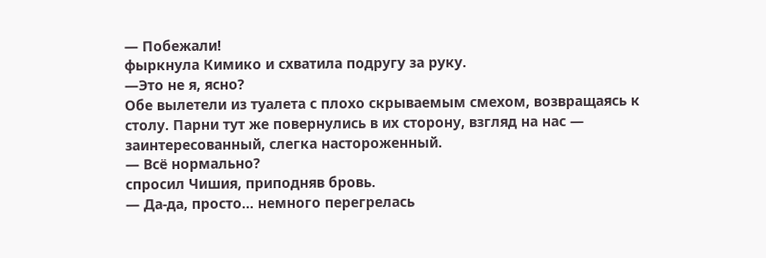— Побежали!
фыркнула Кимико и схватила подругу за руку.
—Это не я, ясно?
Обе вылетели из туалета с плохо скрываемым смехом, возвращаясь к столу. Парни тут же повернулись в их сторону, взгляд на нас — заинтересованный, слегка настороженный.
— Всё нормально?
спросил Чишия, приподняв бровь.
— Да-да, просто... немного перегрелась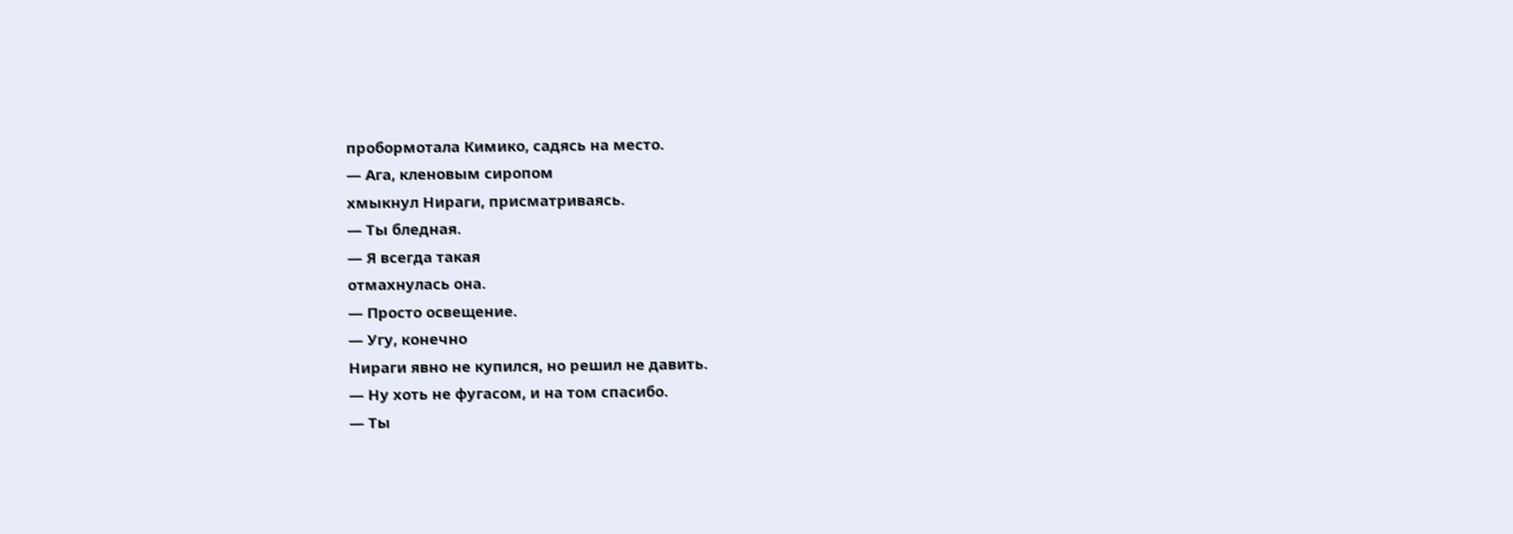пробормотала Кимико, садясь на место.
— Ага, кленовым сиропом
хмыкнул Нираги, присматриваясь.
— Ты бледная.
— Я всегда такая
отмахнулась она.
— Просто освещение.
— Угу, конечно
Нираги явно не купился, но решил не давить.
— Ну хоть не фугасом, и на том спасибо.
— Ты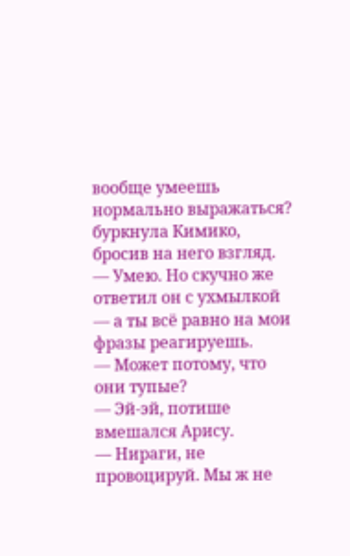вообще умеешь нормально выражаться?
буркнула Кимико, бросив на него взгляд.
— Умею. Но скучно же
ответил он с ухмылкой
— а ты всё равно на мои фразы реагируешь.
— Может потому, что они тупые?
— Эй-эй, потише
вмешался Арису.
— Нираги, не провоцируй. Мы ж не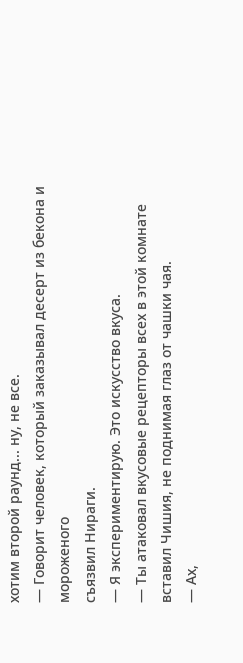хотим второй раунд... ну, не все.
— Говорит человек, который заказывал десерт из бекона и мороженого
съязвил Нираги.
— Я экспериментирую. Это искусство вкуса.
— Ты атаковал вкусовые рецепторы всех в этой комнате
вставил Чишия, не поднимая глаз от чашки чая.
— Ах,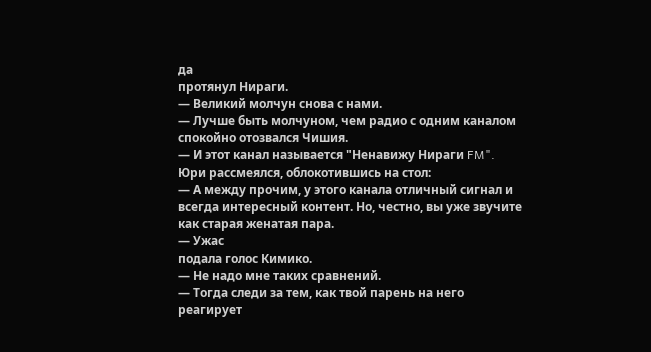да
протянул Нираги.
— Великий молчун снова с нами.
— Лучше быть молчуном, чем радио с одним каналом
спокойно отозвался Чишия.
— И этот канал называется "Ненавижу Нираги FM".
Юри рассмеялся, облокотившись на стол:
— А между прочим, у этого канала отличный сигнал и всегда интересный контент. Но, честно, вы уже звучите как старая женатая пара.
— Ужас
подала голос Кимико.
— Не надо мне таких сравнений.
— Тогда следи за тем, как твой парень на него реагирует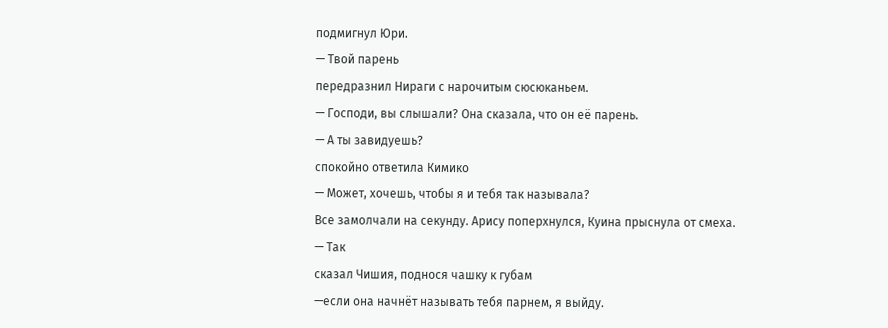подмигнул Юри.
— Твой парень
передразнил Нираги с нарочитым сюсюканьем.
— Господи, вы слышали? Она сказала, что он её парень.
— А ты завидуешь?
спокойно ответила Кимико
— Может, хочешь, чтобы я и тебя так называла?
Все замолчали на секунду. Арису поперхнулся, Куина прыснула от смеха.
— Так
сказал Чишия, поднося чашку к губам
—если она начнёт называть тебя парнем, я выйду.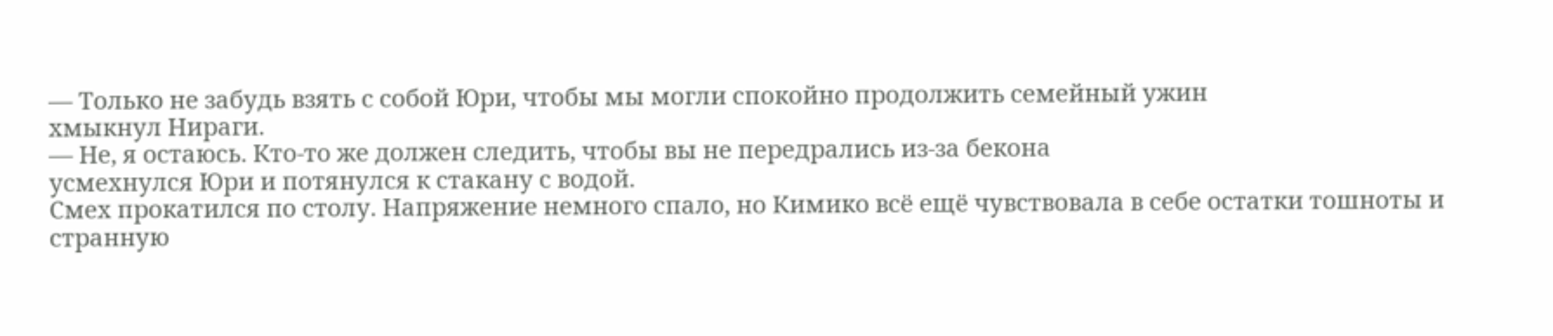— Только не забудь взять с собой Юри, чтобы мы могли спокойно продолжить семейный ужин
хмыкнул Нираги.
— Не, я остаюсь. Кто-то же должен следить, чтобы вы не передрались из-за бекона
усмехнулся Юри и потянулся к стакану с водой.
Смех прокатился по столу. Напряжение немного спало, но Кимико всё ещё чувствовала в себе остатки тошноты и странную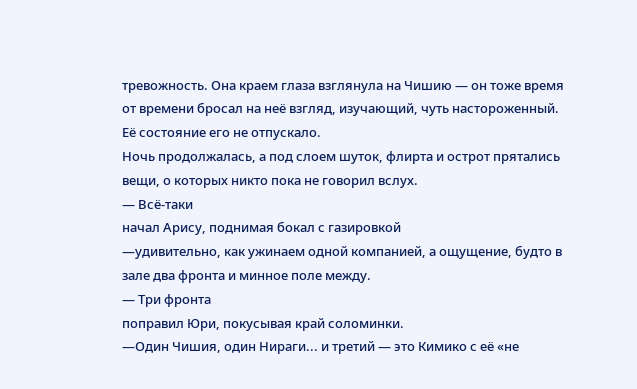тревожность. Она краем глаза взглянула на Чишию — он тоже время от времени бросал на неё взгляд, изучающий, чуть настороженный. Её состояние его не отпускало.
Ночь продолжалась, а под слоем шуток, флирта и острот прятались вещи, о которых никто пока не говорил вслух.
— Всё-таки
начал Арису, поднимая бокал с газировкой
—удивительно, как ужинаем одной компанией, а ощущение, будто в зале два фронта и минное поле между.
— Три фронта
поправил Юри, покусывая край соломинки.
—Один Чишия, один Нираги... и третий — это Кимико с её «не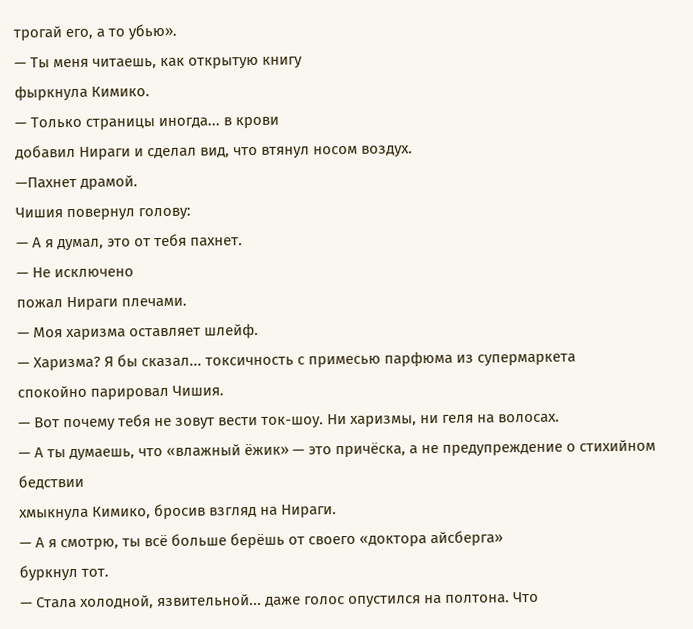трогай его, а то убью».
— Ты меня читаешь, как открытую книгу
фыркнула Кимико.
— Только страницы иногда... в крови
добавил Нираги и сделал вид, что втянул носом воздух.
—Пахнет драмой.
Чишия повернул голову:
— А я думал, это от тебя пахнет.
— Не исключено
пожал Нираги плечами.
— Моя харизма оставляет шлейф.
— Харизма? Я бы сказал... токсичность с примесью парфюма из супермаркета
спокойно парировал Чишия.
— Вот почему тебя не зовут вести ток-шоу. Ни харизмы, ни геля на волосах.
— А ты думаешь, что «влажный ёжик» — это причёска, а не предупреждение о стихийном бедствии
хмыкнула Кимико, бросив взгляд на Нираги.
— А я смотрю, ты всё больше берёшь от своего «доктора айсберга»
буркнул тот.
— Стала холодной, язвительной... даже голос опустился на полтона. Что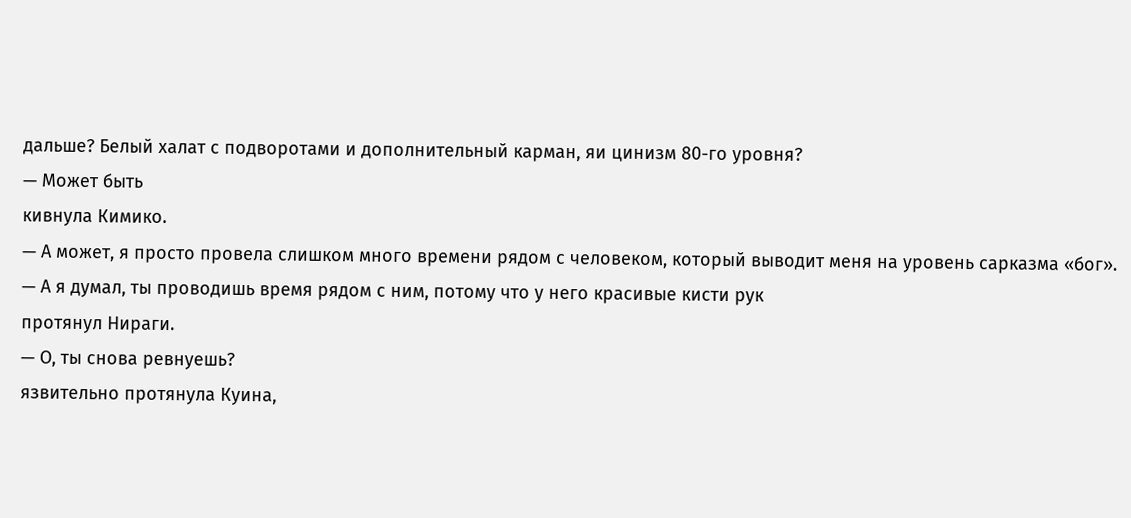дальше? Белый халат с подворотами и дополнительный карман, яи цинизм 80-го уровня?
— Может быть
кивнула Кимико.
— А может, я просто провела слишком много времени рядом с человеком, который выводит меня на уровень сарказма «бог».
— А я думал, ты проводишь время рядом с ним, потому что у него красивые кисти рук
протянул Нираги.
— О, ты снова ревнуешь?
язвительно протянула Куина,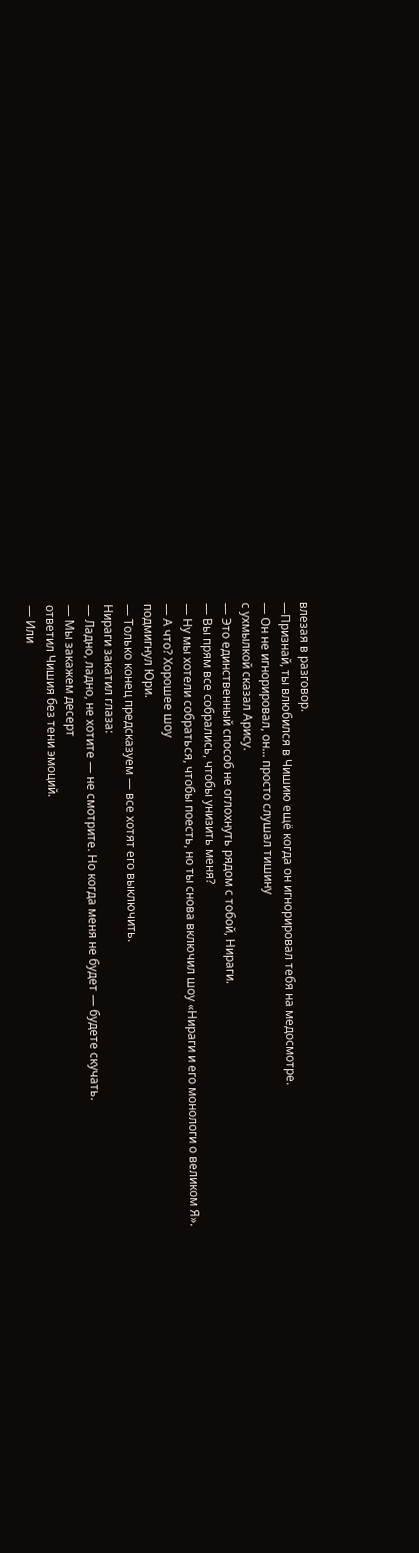влезая в разговор.
—Признай, ты влюбился в Чишию ещё когда он игнорировал тебя на медосмотре.
— Он не игнорировал, он... просто слушал тишину
с ухмылкой сказал Арису.
— Это единственный способ не оглохнуть рядом с тобой, Нираги.
— Вы прям все собрались, чтобы унизить меня?
— Ну мы хотели собраться, чтобы поесть, но ты снова включил шоу «Нираги и его монологи о великом Я».
— А что? Хорошее шоу
подмигнул Юри.
— Только конец предсказуем — все хотят его выключить.
Нираги закатил глаза:
— Ладно, ладно, не хотите — не смотрите. Но когда меня не будет — будете скучать.
— Мы закажем десерт
ответил Чишия без тени эмоций.
— Или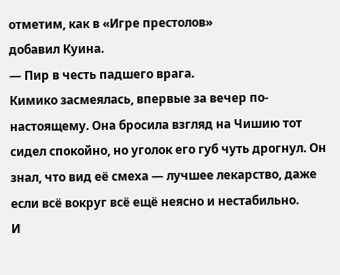отметим, как в «Игре престолов»
добавил Куина.
— Пир в честь падшего врага.
Кимико засмеялась, впервые за вечер по-настоящему. Она бросила взгляд на Чишию тот сидел спокойно, но уголок его губ чуть дрогнул. Он знал, что вид её смеха — лучшее лекарство, даже если всё вокруг всё ещё неясно и нестабильно.
И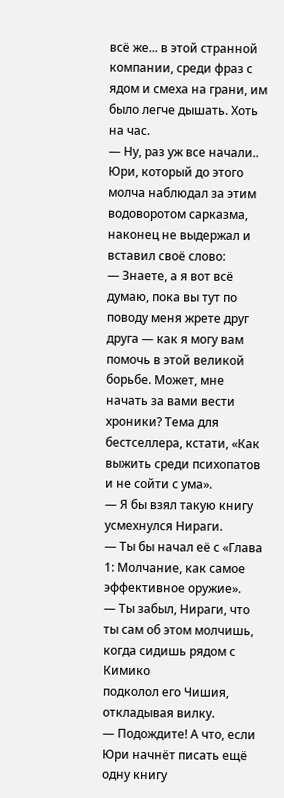всё же... в этой странной компании, среди фраз с ядом и смеха на грани, им было легче дышать. Хоть на час.
— Ну, раз уж все начали..
Юри, который до этого молча наблюдал за этим водоворотом сарказма, наконец не выдержал и вставил своё слово:
— Знаете, а я вот всё думаю, пока вы тут по поводу меня жрете друг друга — как я могу вам помочь в этой великой борьбе. Может, мне начать за вами вести хроники? Тема для бестселлера, кстати, «Как выжить среди психопатов и не сойти с ума».
— Я бы взял такую книгу
усмехнулся Нираги.
— Ты бы начал её с «Глава 1: Молчание, как самое эффективное оружие».
— Ты забыл, Нираги, что ты сам об этом молчишь, когда сидишь рядом с Кимико
подколол его Чишия, откладывая вилку.
— Подождите! А что, если Юри начнёт писать ещё одну книгу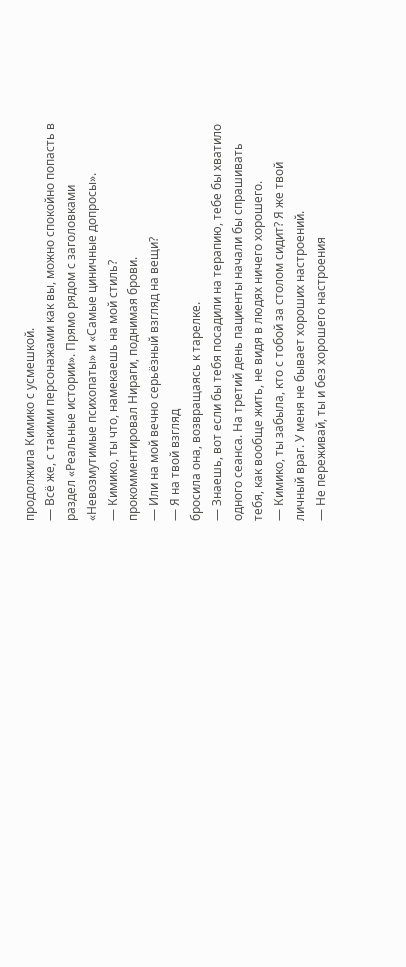продолжила Кимико с усмешкой.
— Всё же, с такими персонажами как вы, можно спокойно попасть в раздел «Реальные истории». Прямо рядом с заголовками «Невозмутимые психопаты» и «Самые циничные допросы».
— Кимико, ты что, намекаешь на мой стиль?
прокомментировал Нираги, поднимая брови.
— Или на мой вечно серьёзный взгляд на вещи?
— Я на твой взгляд
бросила она, возвращаясь к тарелке.
— Знаешь, вот если бы тебя посадили на терапию, тебе бы хватило одного сеанса. На третий день пациенты начали бы спрашивать тебя, как вообще жить, не видя в людях ничего хорошего.
— Кимико, ты забыла, кто с тобой за столом сидит? Я же твой личный враг. У меня не бывает хороших настроений.
— Не переживай, ты и без хорошего настроения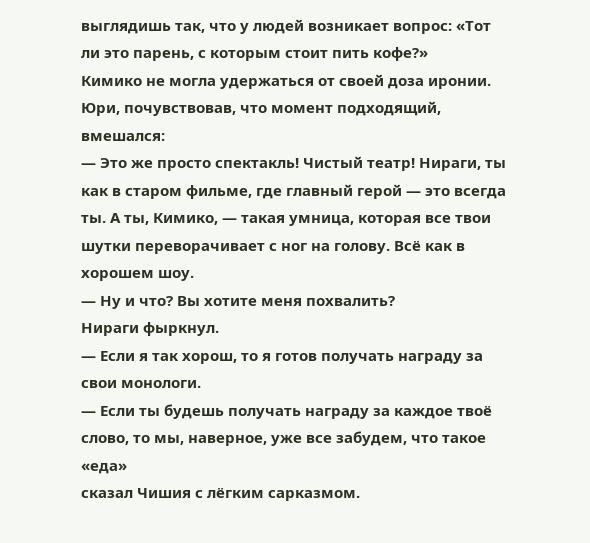выглядишь так, что у людей возникает вопрос: «Тот ли это парень, с которым стоит пить кофе?»
Кимико не могла удержаться от своей доза иронии.
Юри, почувствовав, что момент подходящий, вмешался:
— Это же просто спектакль! Чистый театр! Нираги, ты как в старом фильме, где главный герой — это всегда ты. А ты, Кимико, — такая умница, которая все твои шутки переворачивает с ног на голову. Всё как в хорошем шоу.
— Ну и что? Вы хотите меня похвалить?
Нираги фыркнул.
— Если я так хорош, то я готов получать награду за свои монологи.
— Если ты будешь получать награду за каждое твоё слово, то мы, наверное, уже все забудем, что такое «еда»
сказал Чишия с лёгким сарказмом.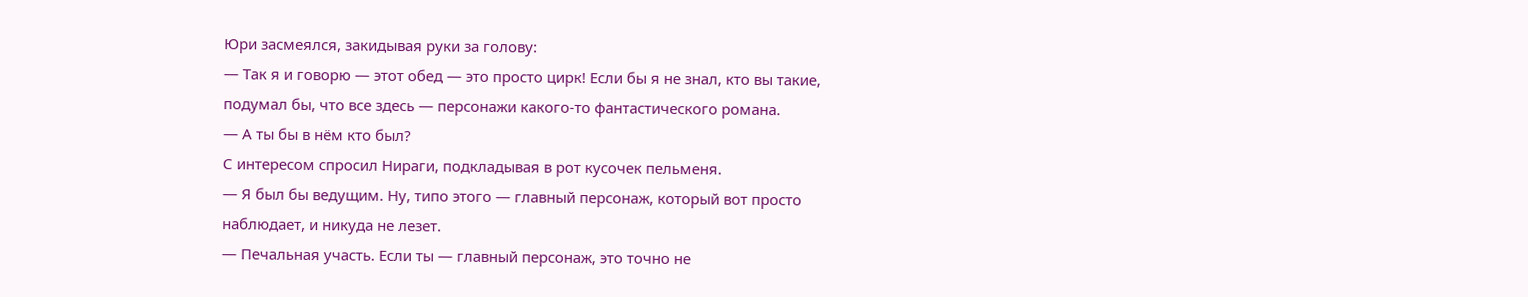Юри засмеялся, закидывая руки за голову:
— Так я и говорю — этот обед — это просто цирк! Если бы я не знал, кто вы такие, подумал бы, что все здесь — персонажи какого-то фантастического романа.
— А ты бы в нём кто был?
С интересом спросил Нираги, подкладывая в рот кусочек пельменя.
— Я был бы ведущим. Ну, типо этого — главный персонаж, который вот просто наблюдает, и никуда не лезет.
— Печальная участь. Если ты — главный персонаж, это точно не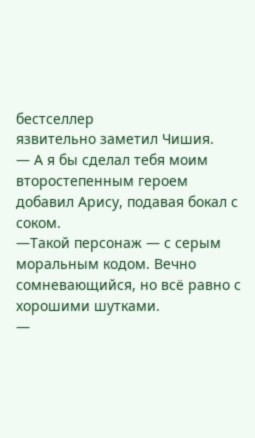бестселлер
язвительно заметил Чишия.
— А я бы сделал тебя моим второстепенным героем
добавил Арису, подавая бокал с соком.
—Такой персонаж — с серым моральным кодом. Вечно сомневающийся, но всё равно с хорошими шутками.
—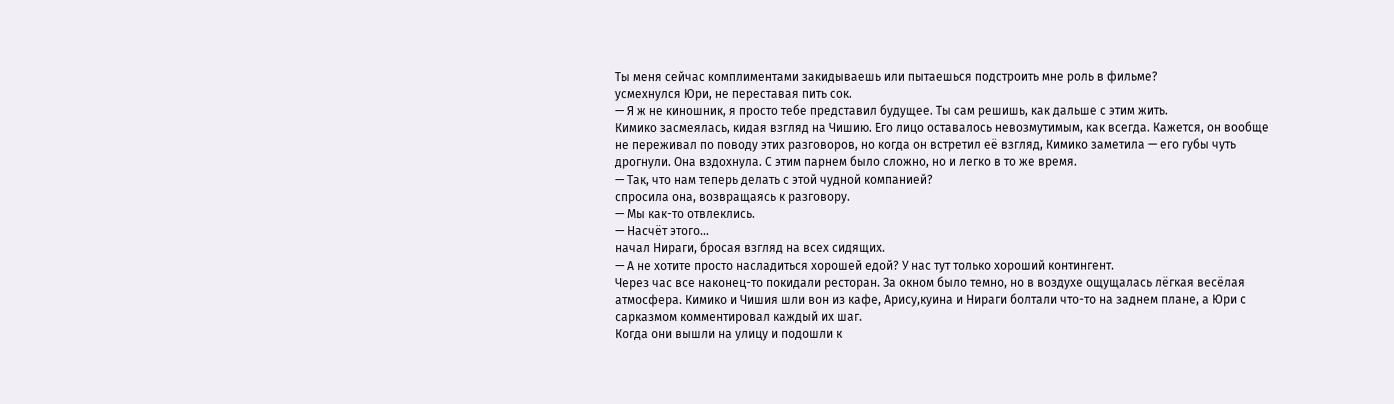Ты меня сейчас комплиментами закидываешь или пытаешься подстроить мне роль в фильме?
усмехнулся Юри, не переставая пить сок.
— Я ж не киношник, я просто тебе представил будущее. Ты сам решишь, как дальше с этим жить.
Кимико засмеялась, кидая взгляд на Чишию. Его лицо оставалось невозмутимым, как всегда. Кажется, он вообще не переживал по поводу этих разговоров, но когда он встретил её взгляд, Кимико заметила — его губы чуть дрогнули. Она вздохнула. С этим парнем было сложно, но и легко в то же время.
— Так, что нам теперь делать с этой чудной компанией?
спросила она, возвращаясь к разговору.
— Мы как-то отвлеклись.
— Насчёт этого...
начал Нираги, бросая взгляд на всех сидящих.
— А не хотите просто насладиться хорошей едой? У нас тут только хороший контингент.
Через час все наконец-то покидали ресторан. За окном было темно, но в воздухе ощущалась лёгкая весёлая атмосфера. Кимико и Чишия шли вон из кафе, Арису,куина и Нираги болтали что-то на заднем плане, а Юри с сарказмом комментировал каждый их шаг.
Когда они вышли на улицу и подошли к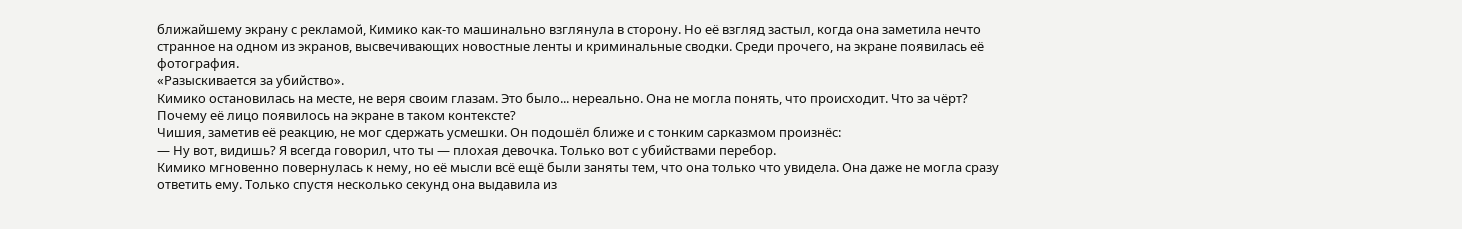ближайшему экрану с рекламой, Кимико как-то машинально взглянула в сторону. Но её взгляд застыл, когда она заметила нечто странное на одном из экранов, высвечивающих новостные ленты и криминальные сводки. Среди прочего, на экране появилась её фотография.
«Разыскивается за убийство».
Кимико остановилась на месте, не веря своим глазам. Это было... нереально. Она не могла понять, что происходит. Что за чёрт? Почему её лицо появилось на экране в таком контексте?
Чишия, заметив её реакцию, не мог сдержать усмешки. Он подошёл ближе и с тонким сарказмом произнёс:
— Ну вот, видишь? Я всегда говорил, что ты — плохая девочка. Только вот с убийствами перебор.
Кимико мгновенно повернулась к нему, но её мысли всё ещё были заняты тем, что она только что увидела. Она даже не могла сразу ответить ему. Только спустя несколько секунд она выдавила из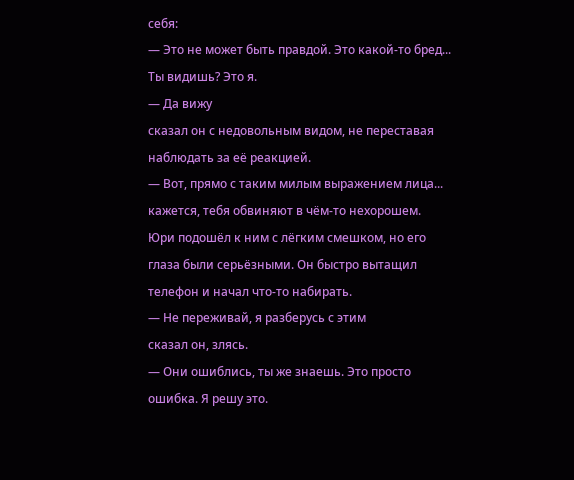себя:
— Это не может быть правдой. Это какой-то бред... Ты видишь? Это я.
— Да вижу
сказал он с недовольным видом, не переставая наблюдать за её реакцией.
— Вот, прямо с таким милым выражением лица... кажется, тебя обвиняют в чём-то нехорошем.
Юри подошёл к ним с лёгким смешком, но его глаза были серьёзными. Он быстро вытащил телефон и начал что-то набирать.
— Не переживай, я разберусь с этим
сказал он, злясь.
— Они ошиблись, ты же знаешь. Это просто ошибка. Я решу это.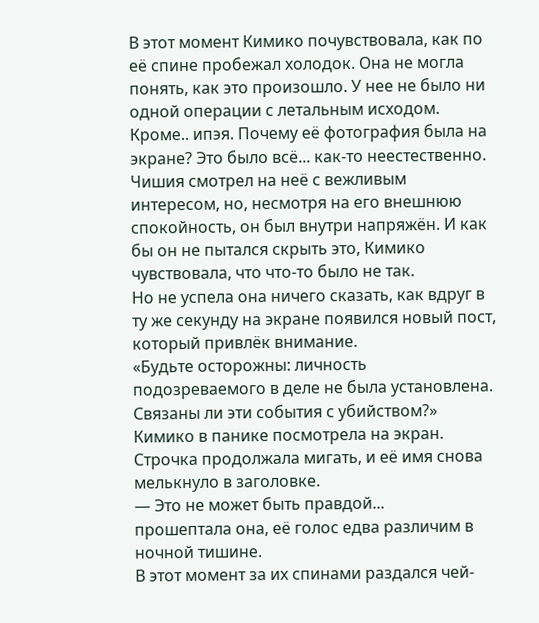В этот момент Кимико почувствовала, как по её спине пробежал холодок. Она не могла понять, как это произошло. У нее не было ни одной операции с летальным исходом. Кроме.. ипэя. Почему её фотография была на экране? Это было всё... как-то неестественно.
Чишия смотрел на неё с вежливым интересом, но, несмотря на его внешнюю спокойность, он был внутри напряжён. И как бы он не пытался скрыть это, Кимико чувствовала, что что-то было не так.
Но не успела она ничего сказать, как вдруг в ту же секунду на экране появился новый пост, который привлёк внимание.
«Будьте осторожны: личность подозреваемого в деле не была установлена. Связаны ли эти события с убийством?»
Кимико в панике посмотрела на экран. Строчка продолжала мигать, и её имя снова мелькнуло в заголовке.
— Это не может быть правдой...
прошептала она, её голос едва различим в ночной тишине.
В этот момент за их спинами раздался чей-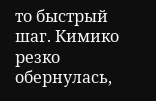то быстрый шаг. Кимико резко обернулась,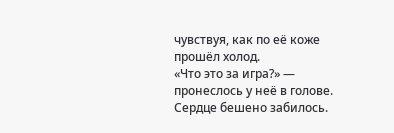чувствуя, как по её коже прошёл холод.
«Что это за игра?» — пронеслось у неё в голове.
Сердце бешено забилось.